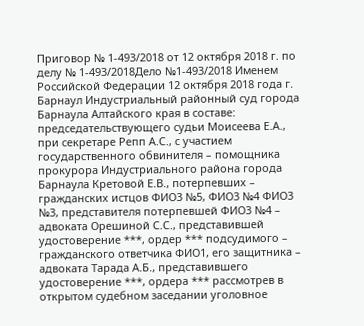Приговор № 1-493/2018 от 12 октября 2018 г. по делу № 1-493/2018Дело №1-493/2018 Именем Российской Федерации 12 октября 2018 года г. Барнаул Индустриальный районный суд города Барнаула Алтайского края в составе: председательствующего судьи Моисеева Е.А., при секретаре Репп А.С., с участием государственного обвинителя – помощника прокурора Индустриального района города Барнаула Кретовой Е.В., потерпевших – гражданских истцов ФИО3 №5, ФИО3 №4 ФИО3 №3, представителя потерпевшей ФИО3 №4 – адвоката Орешиной С.С., представившей удостоверение ***, ордер *** подсудимого – гражданского ответчика ФИО1, его защитника – адвоката Тарада А.Б., представившего удостоверение ***, ордера *** рассмотрев в открытом судебном заседании уголовное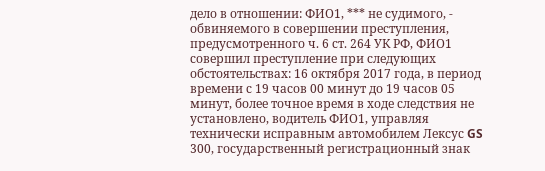дело в отношении: ФИО1, *** не судимого, - обвиняемого в совершении преступления, предусмотренного ч. 6 ст. 264 УК РФ, ФИО1 совершил преступление при следующих обстоятельствах: 16 октября 2017 года, в период времени с 19 часов 00 минут до 19 часов 05 минут, более точное время в ходе следствия не установлено, водитель ФИО1, управляя технически исправным автомобилем Лексус GS 300, государственный регистрационный знак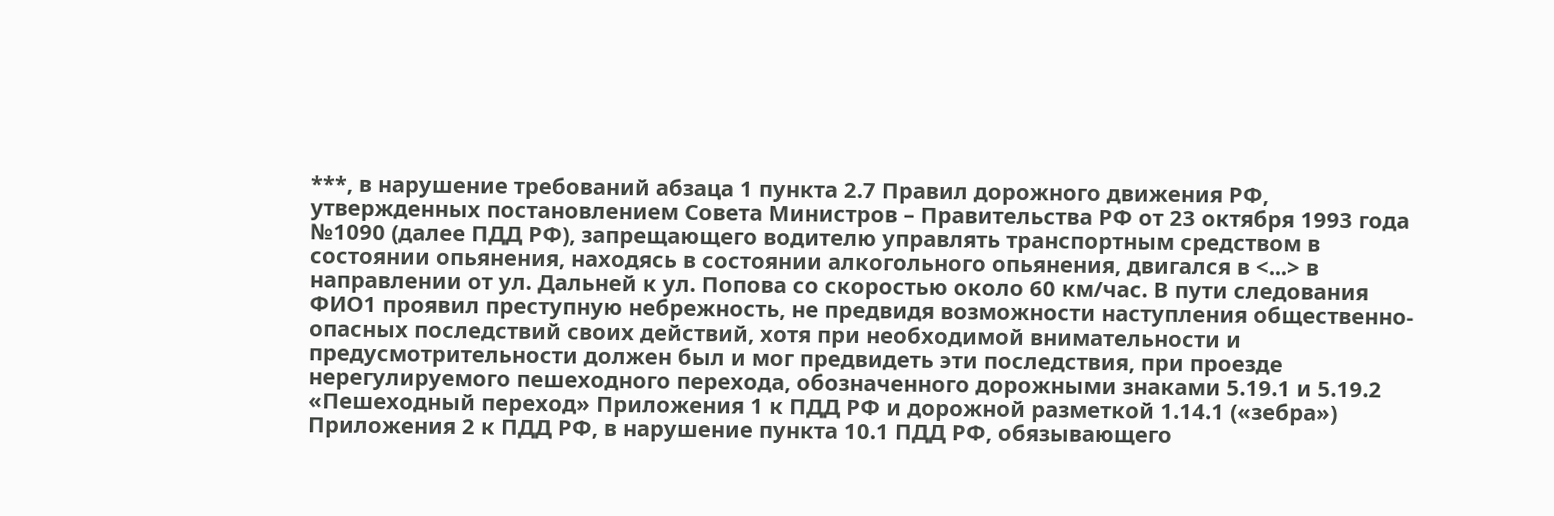***, в нарушение требований абзаца 1 пункта 2.7 Правил дорожного движения РФ, утвержденных постановлением Совета Министров – Правительства РФ от 23 октября 1993 года №1090 (далее ПДД РФ), запрещающего водителю управлять транспортным средством в состоянии опьянения, находясь в состоянии алкогольного опьянения, двигался в <...> в направлении от ул. Дальней к ул. Попова со скоростью около 60 км/час. В пути следования ФИО1 проявил преступную небрежность, не предвидя возможности наступления общественно-опасных последствий своих действий, хотя при необходимой внимательности и предусмотрительности должен был и мог предвидеть эти последствия, при проезде нерегулируемого пешеходного перехода, обозначенного дорожными знаками 5.19.1 и 5.19.2 «Пешеходный переход» Приложения 1 к ПДД РФ и дорожной разметкой 1.14.1 («зебра») Приложения 2 к ПДД РФ, в нарушение пункта 10.1 ПДД РФ, обязывающего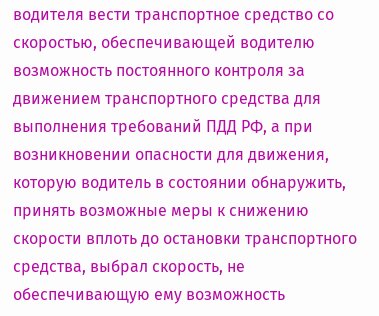водителя вести транспортное средство со скоростью, обеспечивающей водителю возможность постоянного контроля за движением транспортного средства для выполнения требований ПДД РФ, а при возникновении опасности для движения, которую водитель в состоянии обнаружить, принять возможные меры к снижению скорости вплоть до остановки транспортного средства, выбрал скорость, не обеспечивающую ему возможность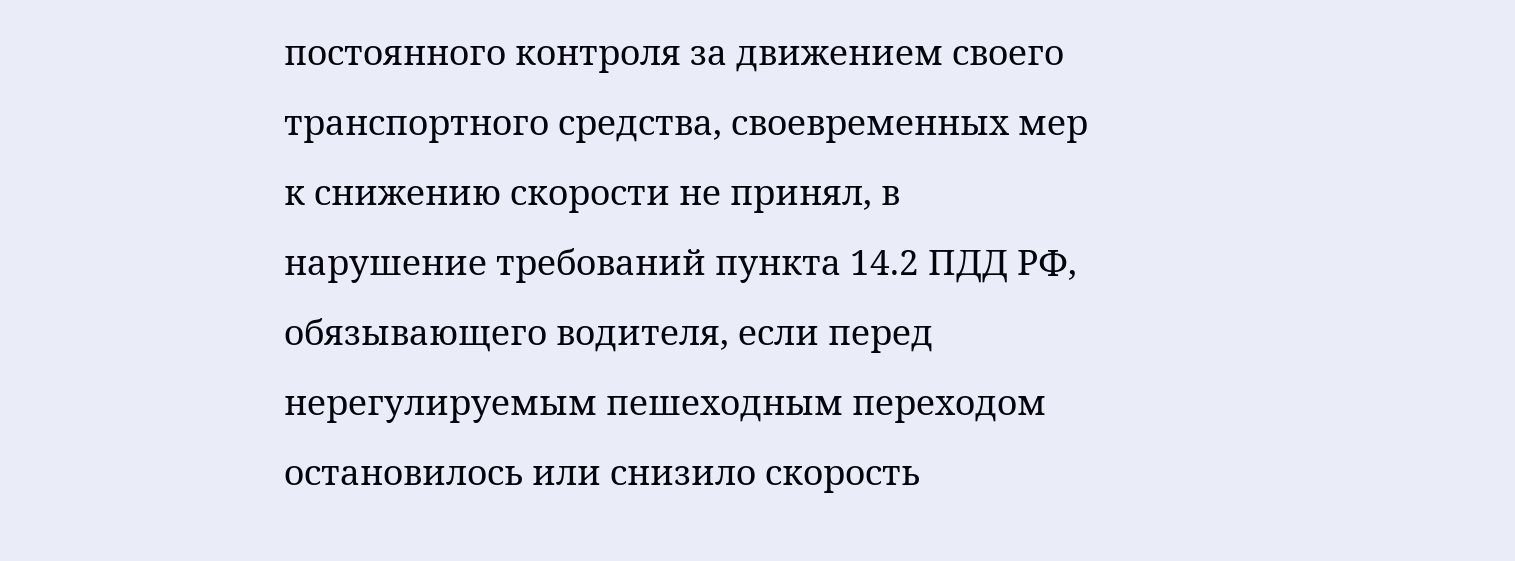постоянного контроля за движением своего транспортного средства, своевременных мер к снижению скорости не принял, в нарушение требований пункта 14.2 ПДД РФ, обязывающего водителя, если перед нерегулируемым пешеходным переходом остановилось или снизило скорость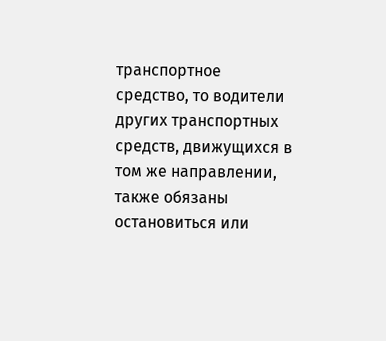транспортное средство, то водители других транспортных средств, движущихся в том же направлении, также обязаны остановиться или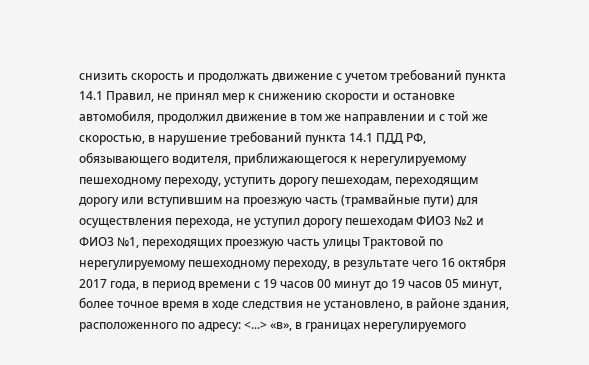снизить скорость и продолжать движение с учетом требований пункта 14.1 Правил, не принял мер к снижению скорости и остановке автомобиля, продолжил движение в том же направлении и с той же скоростью, в нарушение требований пункта 14.1 ПДД РФ, обязывающего водителя, приближающегося к нерегулируемому пешеходному переходу, уступить дорогу пешеходам, переходящим дорогу или вступившим на проезжую часть (трамвайные пути) для осуществления перехода, не уступил дорогу пешеходам ФИО3 №2 и ФИО3 №1, переходящих проезжую часть улицы Трактовой по нерегулируемому пешеходному переходу, в результате чего 16 октября 2017 года, в период времени с 19 часов 00 минут до 19 часов 05 минут, более точное время в ходе следствия не установлено, в районе здания, расположенного по адресу: <...> «в», в границах нерегулируемого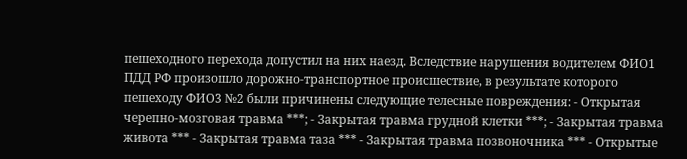пешеходного перехода допустил на них наезд. Вследствие нарушения водителем ФИО1 ПДД РФ произошло дорожно-транспортное происшествие, в результате которого пешеходу ФИО3 №2 были причинены следующие телесные повреждения: - Открытая черепно-мозговая травма ***; - Закрытая травма грудной клетки ***; - Закрытая травма живота *** - Закрытая травма таза *** - Закрытая травма позвоночника *** - Открытые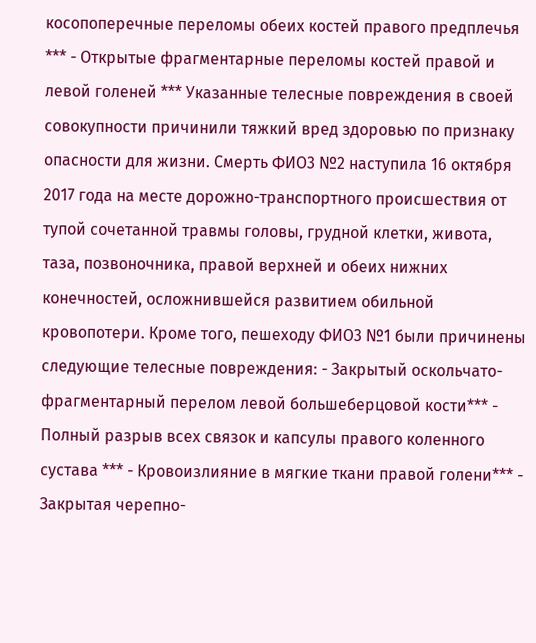косопоперечные переломы обеих костей правого предплечья *** - Открытые фрагментарные переломы костей правой и левой голеней *** Указанные телесные повреждения в своей совокупности причинили тяжкий вред здоровью по признаку опасности для жизни. Смерть ФИО3 №2 наступила 16 октября 2017 года на месте дорожно-транспортного происшествия от тупой сочетанной травмы головы, грудной клетки, живота, таза, позвоночника, правой верхней и обеих нижних конечностей, осложнившейся развитием обильной кровопотери. Кроме того, пешеходу ФИО3 №1 были причинены следующие телесные повреждения: - Закрытый оскольчато-фрагментарный перелом левой большеберцовой кости*** - Полный разрыв всех связок и капсулы правого коленного сустава *** - Кровоизлияние в мягкие ткани правой голени*** - Закрытая черепно-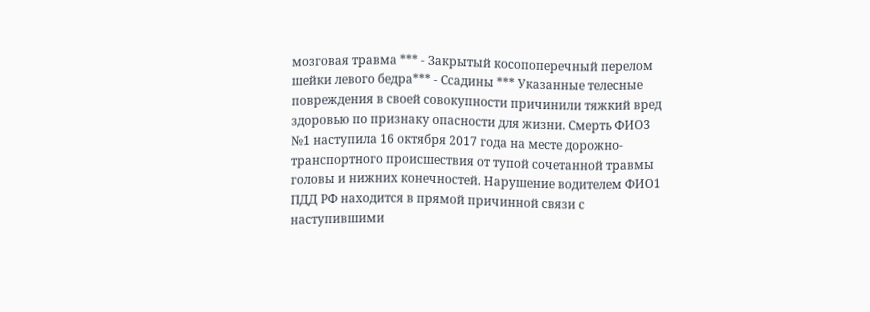мозговая травма *** - Закрытый косопоперечный перелом шейки левого бедра*** - Ссадины *** Указанные телесные повреждения в своей совокупности причинили тяжкий вред здоровью по признаку опасности для жизни. Смерть ФИО3 №1 наступила 16 октября 2017 года на месте дорожно-транспортного происшествия от тупой сочетанной травмы головы и нижних конечностей. Нарушение водителем ФИО1 ПДД РФ находится в прямой причинной связи с наступившими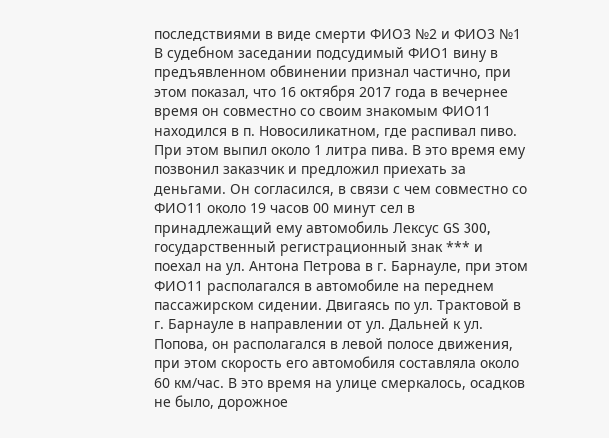последствиями в виде смерти ФИО3 №2 и ФИО3 №1 В судебном заседании подсудимый ФИО1 вину в предъявленном обвинении признал частично, при этом показал, что 16 октября 2017 года в вечернее время он совместно со своим знакомым ФИО11 находился в п. Новосиликатном, где распивал пиво. При этом выпил около 1 литра пива. В это время ему позвонил заказчик и предложил приехать за деньгами. Он согласился, в связи с чем совместно со ФИО11 около 19 часов 00 минут сел в принадлежащий ему автомобиль Лексус GS 300, государственный регистрационный знак *** и поехал на ул. Антона Петрова в г. Барнауле, при этом ФИО11 располагался в автомобиле на переднем пассажирском сидении. Двигаясь по ул. Трактовой в г. Барнауле в направлении от ул. Дальней к ул. Попова, он располагался в левой полосе движения, при этом скорость его автомобиля составляла около 60 км/час. В это время на улице смеркалось, осадков не было, дорожное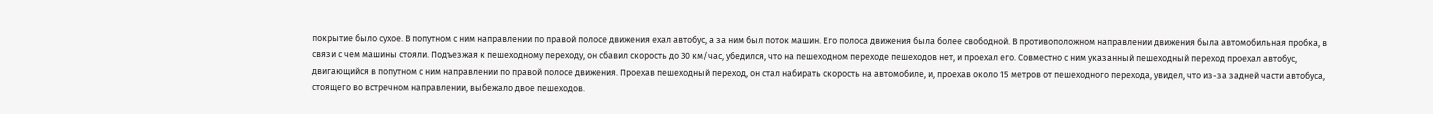покрытие было сухое. В попутном с ним направлении по правой полосе движения ехал автобус, а за ним был поток машин. Его полоса движения была более свободной. В противоположном направлении движения была автомобильная пробка, в связи с чем машины стояли. Подъезжая к пешеходному переходу, он сбавил скорость до 30 км/час, убедился, что на пешеходном переходе пешеходов нет, и проехал его. Совместно с ним указанный пешеходный переход проехал автобус, двигающийся в попутном с ним направлении по правой полосе движения. Проехав пешеходный переход, он стал набирать скорость на автомобиле, и, проехав около 15 метров от пешеходного перехода, увидел, что из-за задней части автобуса, стоящего во встречном направлении, выбежало двое пешеходов.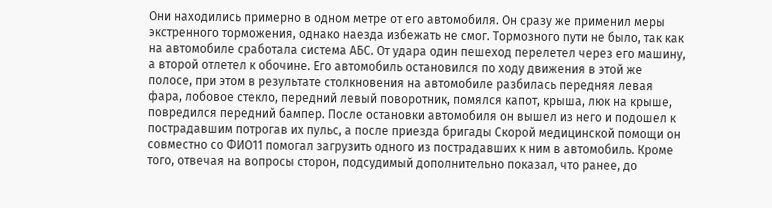Они находились примерно в одном метре от его автомобиля. Он сразу же применил меры экстренного торможения, однако наезда избежать не смог. Тормозного пути не было, так как на автомобиле сработала система АБС. От удара один пешеход перелетел через его машину, а второй отлетел к обочине. Его автомобиль остановился по ходу движения в этой же полосе, при этом в результате столкновения на автомобиле разбилась передняя левая фара, лобовое стекло, передний левый поворотник, помялся капот, крыша, люк на крыше, повредился передний бампер. После остановки автомобиля он вышел из него и подошел к пострадавшим потрогав их пульс, а после приезда бригады Скорой медицинской помощи он совместно со ФИО11 помогал загрузить одного из пострадавших к ним в автомобиль. Кроме того, отвечая на вопросы сторон, подсудимый дополнительно показал, что ранее, до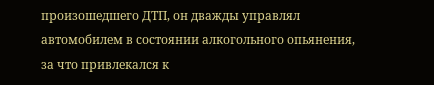произошедшего ДТП, он дважды управлял автомобилем в состоянии алкогольного опьянения, за что привлекался к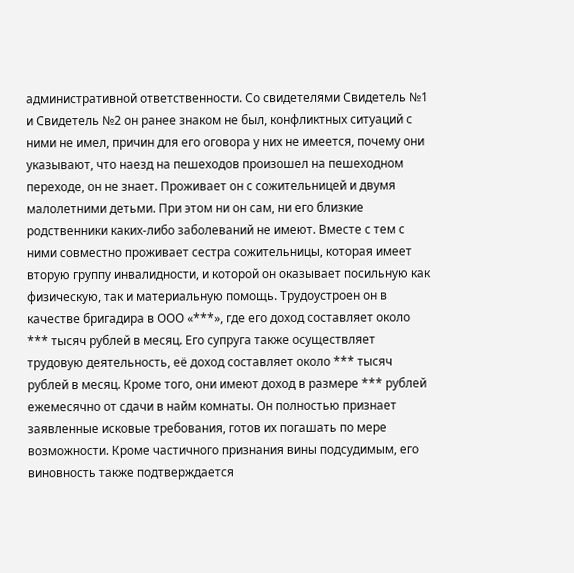административной ответственности. Со свидетелями Свидетель №1 и Свидетель №2 он ранее знаком не был, конфликтных ситуаций с ними не имел, причин для его оговора у них не имеется, почему они указывают, что наезд на пешеходов произошел на пешеходном переходе, он не знает. Проживает он с сожительницей и двумя малолетними детьми. При этом ни он сам, ни его близкие родственники каких-либо заболеваний не имеют. Вместе с тем с ними совместно проживает сестра сожительницы, которая имеет вторую группу инвалидности, и которой он оказывает посильную как физическую, так и материальную помощь. Трудоустроен он в качестве бригадира в ООО «***», где его доход составляет около *** тысяч рублей в месяц. Его супруга также осуществляет трудовую деятельность, её доход составляет около *** тысяч рублей в месяц. Кроме того, они имеют доход в размере *** рублей ежемесячно от сдачи в найм комнаты. Он полностью признает заявленные исковые требования, готов их погашать по мере возможности. Кроме частичного признания вины подсудимым, его виновность также подтверждается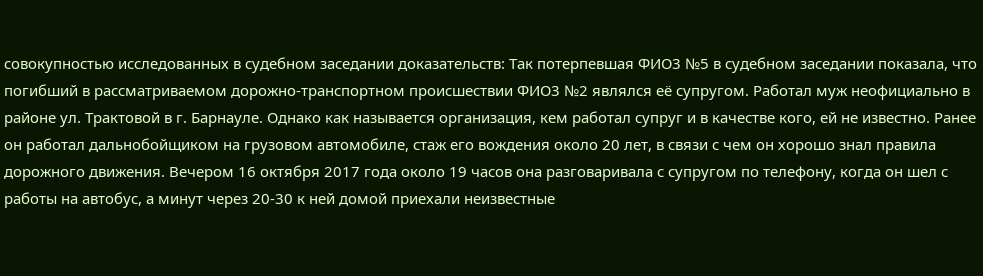совокупностью исследованных в судебном заседании доказательств: Так потерпевшая ФИО3 №5 в судебном заседании показала, что погибший в рассматриваемом дорожно-транспортном происшествии ФИО3 №2 являлся её супругом. Работал муж неофициально в районе ул. Трактовой в г. Барнауле. Однако как называется организация, кем работал супруг и в качестве кого, ей не известно. Ранее он работал дальнобойщиком на грузовом автомобиле, стаж его вождения около 20 лет, в связи с чем он хорошо знал правила дорожного движения. Вечером 16 октября 2017 года около 19 часов она разговаривала с супругом по телефону, когда он шел с работы на автобус, а минут через 20-30 к ней домой приехали неизвестные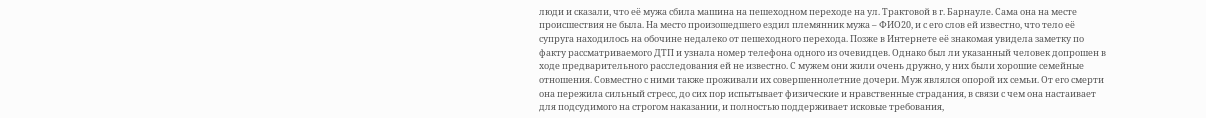люди и сказали, что её мужа сбила машина на пешеходном переходе на ул. Трактовой в г. Барнауле. Сама она на месте происшествия не была. На место произошедшего ездил племянник мужа – ФИО20, и с его слов ей известно, что тело её супруга находилось на обочине недалеко от пешеходного перехода. Позже в Интернете её знакомая увидела заметку по факту рассматриваемого ДТП и узнала номер телефона одного из очевидцев. Однако был ли указанный человек допрошен в ходе предварительного расследования ей не известно. С мужем они жили очень дружно, у них были хорошие семейные отношения. Совместно с ними также проживали их совершеннолетние дочери. Муж являлся опорой их семьи. От его смерти она пережила сильный стресс, до сих пор испытывает физические и нравственные страдания, в связи с чем она настаивает для подсудимого на строгом наказании, и полностью поддерживает исковые требования,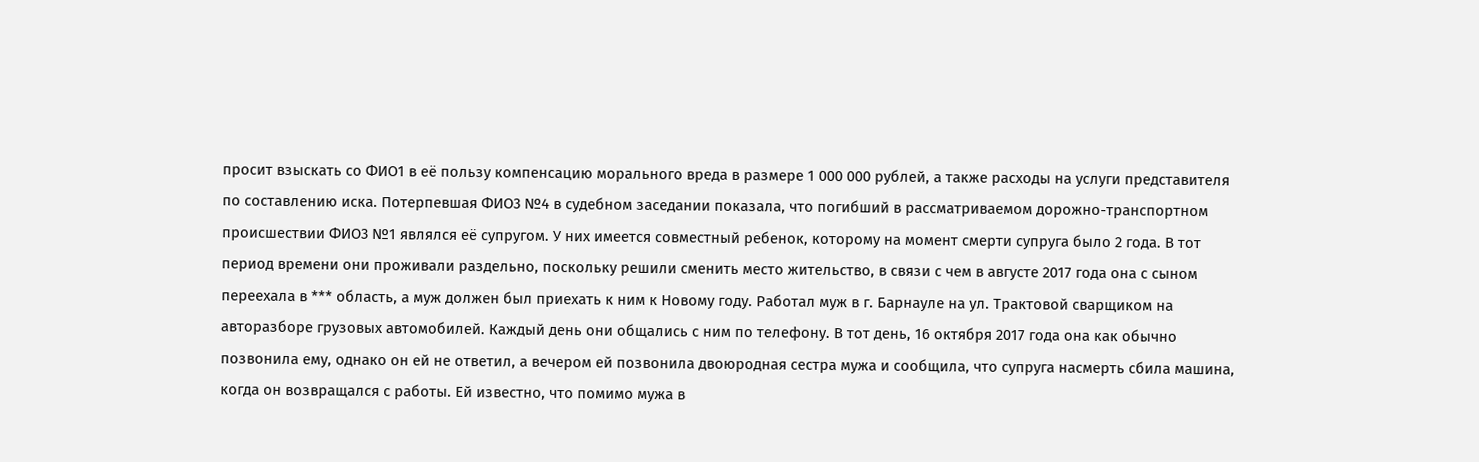просит взыскать со ФИО1 в её пользу компенсацию морального вреда в размере 1 000 000 рублей, а также расходы на услуги представителя по составлению иска. Потерпевшая ФИО3 №4 в судебном заседании показала, что погибший в рассматриваемом дорожно-транспортном происшествии ФИО3 №1 являлся её супругом. У них имеется совместный ребенок, которому на момент смерти супруга было 2 года. В тот период времени они проживали раздельно, поскольку решили сменить место жительство, в связи с чем в августе 2017 года она с сыном переехала в *** область, а муж должен был приехать к ним к Новому году. Работал муж в г. Барнауле на ул. Трактовой сварщиком на авторазборе грузовых автомобилей. Каждый день они общались с ним по телефону. В тот день, 16 октября 2017 года она как обычно позвонила ему, однако он ей не ответил, а вечером ей позвонила двоюродная сестра мужа и сообщила, что супруга насмерть сбила машина, когда он возвращался с работы. Ей известно, что помимо мужа в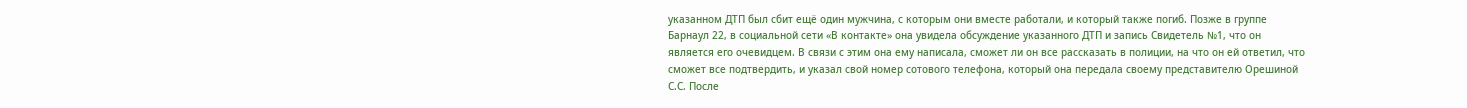указанном ДТП был сбит ещё один мужчина, с которым они вместе работали, и который также погиб. Позже в группе Барнаул 22, в социальной сети «В контакте» она увидела обсуждение указанного ДТП и запись Свидетель №1, что он является его очевидцем. В связи с этим она ему написала, сможет ли он все рассказать в полиции, на что он ей ответил, что сможет все подтвердить, и указал свой номер сотового телефона, который она передала своему представителю Орешиной С.С. После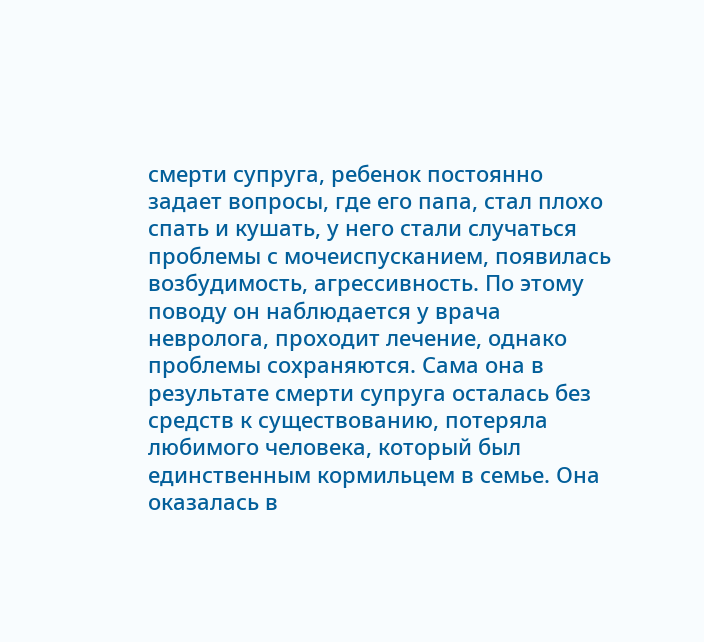смерти супруга, ребенок постоянно задает вопросы, где его папа, стал плохо спать и кушать, у него стали случаться проблемы с мочеиспусканием, появилась возбудимость, агрессивность. По этому поводу он наблюдается у врача невролога, проходит лечение, однако проблемы сохраняются. Сама она в результате смерти супруга осталась без средств к существованию, потеряла любимого человека, который был единственным кормильцем в семье. Она оказалась в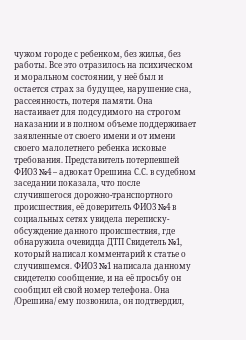чужом городе с ребенком, без жилья, без работы. Все это отразилось на психическом и моральном состоянии, у неё был и остается страх за будущее, нарушение сна, рассеянность, потеря памяти. Она настаивает для подсудимого на строгом наказании и в полном объеме поддерживает заявленные от своего имени и от имени своего малолетнего ребенка исковые требования. Представитель потерпевшей ФИО3 №4 – адвокат Орешина С.С. в судебном заседании показала, что после случившегося дорожно-транспортного происшествия, её доверитель ФИО3 №4 в социальных сетях увидела переписку-обсуждение данного происшествия, где обнаружила очевидца ДТП Свидетель №1, который написал комментарий к статье о случившемся. ФИО3 №1 написала данному свидетелю сообщение, и на её просьбу он сообщил ей свой номер телефона. Она /Орешина/ ему позвонила, он подтвердил,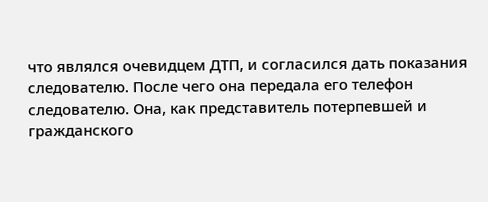что являлся очевидцем ДТП, и согласился дать показания следователю. После чего она передала его телефон следователю. Она, как представитель потерпевшей и гражданского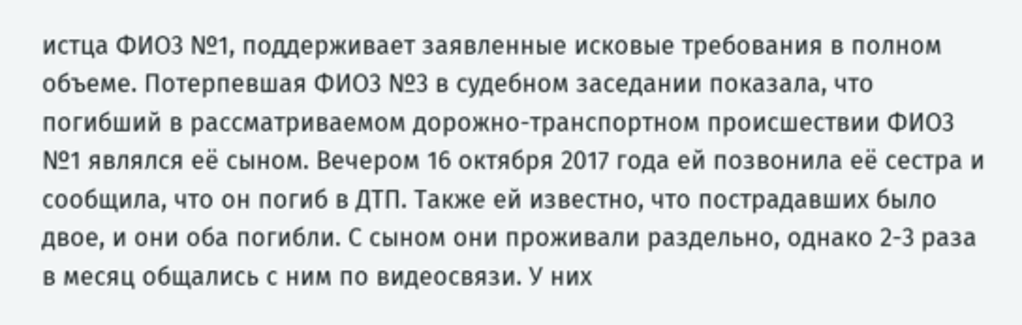истца ФИО3 №1, поддерживает заявленные исковые требования в полном объеме. Потерпевшая ФИО3 №3 в судебном заседании показала, что погибший в рассматриваемом дорожно-транспортном происшествии ФИО3 №1 являлся её сыном. Вечером 16 октября 2017 года ей позвонила её сестра и сообщила, что он погиб в ДТП. Также ей известно, что пострадавших было двое, и они оба погибли. С сыном они проживали раздельно, однако 2-3 раза в месяц общались с ним по видеосвязи. У них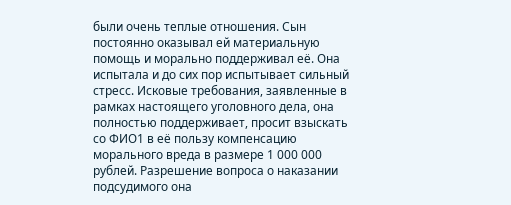были очень теплые отношения. Сын постоянно оказывал ей материальную помощь и морально поддерживал её. Она испытала и до сих пор испытывает сильный стресс. Исковые требования, заявленные в рамках настоящего уголовного дела, она полностью поддерживает, просит взыскать со ФИО1 в её пользу компенсацию морального вреда в размере 1 000 000 рублей. Разрешение вопроса о наказании подсудимого она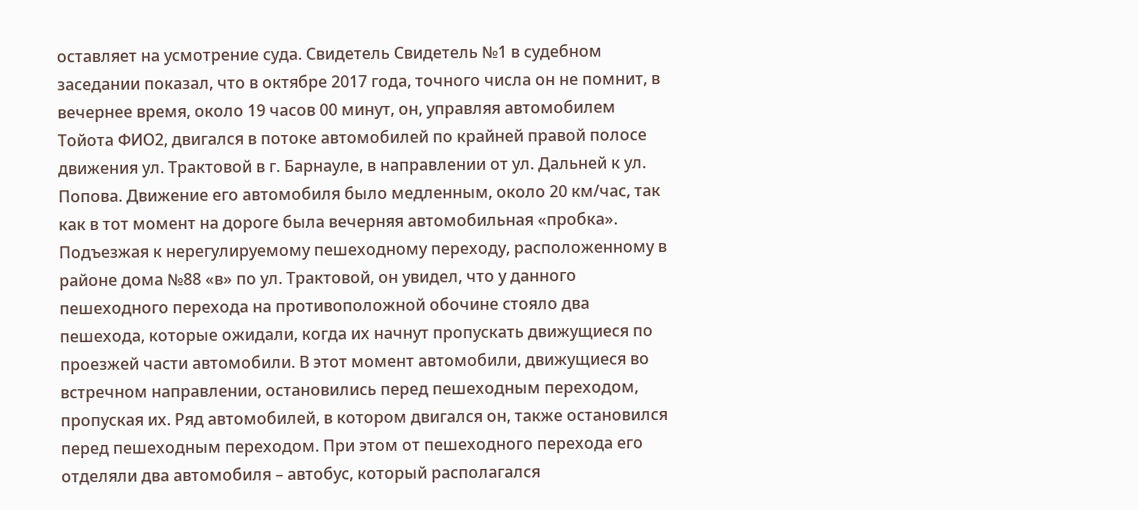оставляет на усмотрение суда. Свидетель Свидетель №1 в судебном заседании показал, что в октябре 2017 года, точного числа он не помнит, в вечернее время, около 19 часов 00 минут, он, управляя автомобилем Тойота ФИО2, двигался в потоке автомобилей по крайней правой полосе движения ул. Трактовой в г. Барнауле, в направлении от ул. Дальней к ул. Попова. Движение его автомобиля было медленным, около 20 км/час, так как в тот момент на дороге была вечерняя автомобильная «пробка». Подъезжая к нерегулируемому пешеходному переходу, расположенному в районе дома №88 «в» по ул. Трактовой, он увидел, что у данного пешеходного перехода на противоположной обочине стояло два пешехода, которые ожидали, когда их начнут пропускать движущиеся по проезжей части автомобили. В этот момент автомобили, движущиеся во встречном направлении, остановились перед пешеходным переходом, пропуская их. Ряд автомобилей, в котором двигался он, также остановился перед пешеходным переходом. При этом от пешеходного перехода его отделяли два автомобиля – автобус, который располагался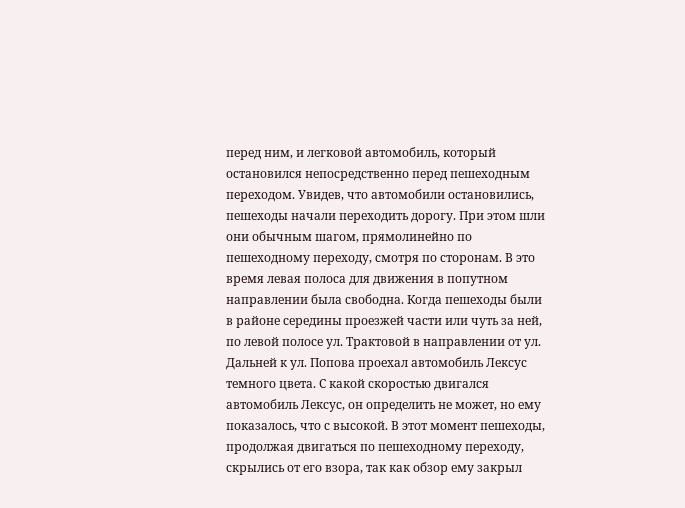перед ним, и легковой автомобиль, который остановился непосредственно перед пешеходным переходом. Увидев, что автомобили остановились, пешеходы начали переходить дорогу. При этом шли они обычным шагом, прямолинейно по пешеходному переходу, смотря по сторонам. В это время левая полоса для движения в попутном направлении была свободна. Когда пешеходы были в районе середины проезжей части или чуть за ней, по левой полосе ул. Трактовой в направлении от ул. Дальней к ул. Попова проехал автомобиль Лексус темного цвета. С какой скоростью двигался автомобиль Лексус, он определить не может, но ему показалось, что с высокой. В этот момент пешеходы, продолжая двигаться по пешеходному переходу, скрылись от его взора, так как обзор ему закрыл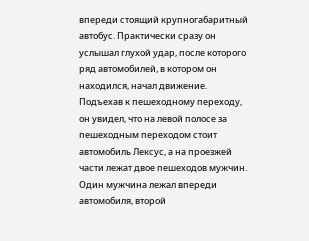впереди стоящий крупногабаритный автобус. Практически сразу он услышал глухой удар, после которого ряд автомобилей, в котором он находился, начал движение. Подъехав к пешеходному переходу, он увидел, что на левой полосе за пешеходным переходом стоит автомобиль Лексус, а на проезжей части лежат двое пешеходов мужчин. Один мужчина лежал впереди автомобиля, второй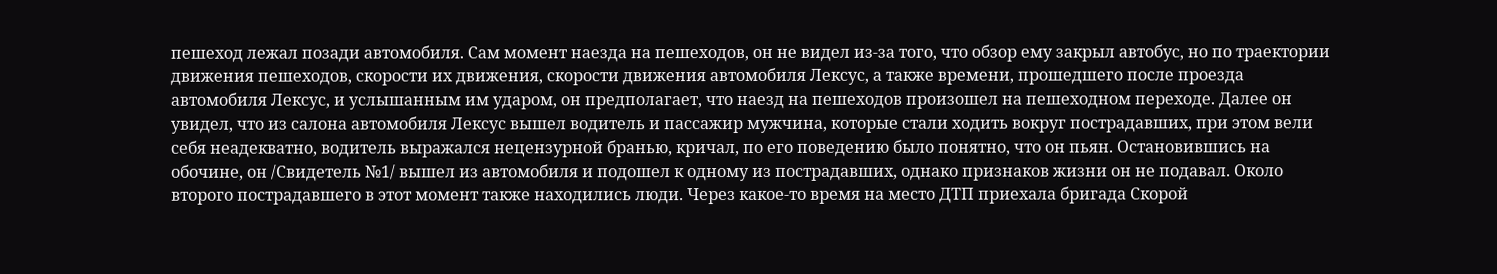пешеход лежал позади автомобиля. Сам момент наезда на пешеходов, он не видел из-за того, что обзор ему закрыл автобус, но по траектории движения пешеходов, скорости их движения, скорости движения автомобиля Лексус, а также времени, прошедшего после проезда автомобиля Лексус, и услышанным им ударом, он предполагает, что наезд на пешеходов произошел на пешеходном переходе. Далее он увидел, что из салона автомобиля Лексус вышел водитель и пассажир мужчина, которые стали ходить вокруг пострадавших, при этом вели себя неадекватно, водитель выражался нецензурной бранью, кричал, по его поведению было понятно, что он пьян. Остановившись на обочине, он /Свидетель №1/ вышел из автомобиля и подошел к одному из пострадавших, однако признаков жизни он не подавал. Около второго пострадавшего в этот момент также находились люди. Через какое-то время на место ДТП приехала бригада Скорой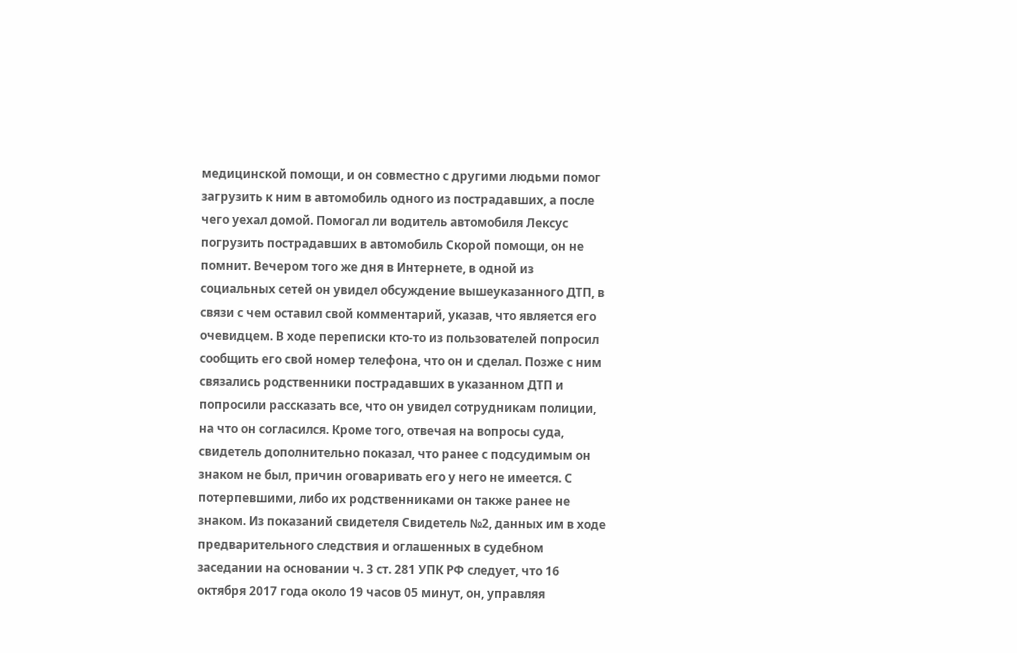медицинской помощи, и он совместно с другими людьми помог загрузить к ним в автомобиль одного из пострадавших, а после чего уехал домой. Помогал ли водитель автомобиля Лексус погрузить пострадавших в автомобиль Скорой помощи, он не помнит. Вечером того же дня в Интернете, в одной из социальных сетей он увидел обсуждение вышеуказанного ДТП, в связи с чем оставил свой комментарий, указав, что является его очевидцем. В ходе переписки кто-то из пользователей попросил сообщить его свой номер телефона, что он и сделал. Позже с ним связались родственники пострадавших в указанном ДТП и попросили рассказать все, что он увидел сотрудникам полиции, на что он согласился. Кроме того, отвечая на вопросы суда, свидетель дополнительно показал, что ранее с подсудимым он знаком не был, причин оговаривать его у него не имеется. С потерпевшими, либо их родственниками он также ранее не знаком. Из показаний свидетеля Свидетель №2, данных им в ходе предварительного следствия и оглашенных в судебном заседании на основании ч. 3 ст. 281 УПК РФ следует, что 16 октября 2017 года около 19 часов 05 минут, он, управляя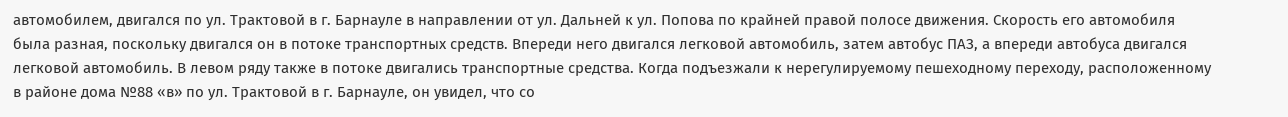автомобилем, двигался по ул. Трактовой в г. Барнауле в направлении от ул. Дальней к ул. Попова по крайней правой полосе движения. Скорость его автомобиля была разная, поскольку двигался он в потоке транспортных средств. Впереди него двигался легковой автомобиль, затем автобус ПАЗ, а впереди автобуса двигался легковой автомобиль. В левом ряду также в потоке двигались транспортные средства. Когда подъезжали к нерегулируемому пешеходному переходу, расположенному в районе дома №88 «в» по ул. Трактовой в г. Барнауле, он увидел, что со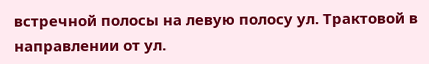встречной полосы на левую полосу ул. Трактовой в направлении от ул.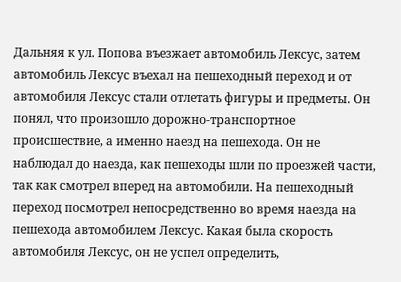Дальняя к ул. Попова въезжает автомобиль Лексус, затем автомобиль Лексус въехал на пешеходный переход и от автомобиля Лексус стали отлетать фигуры и предметы. Он понял, что произошло дорожно-транспортное происшествие, а именно наезд на пешехода. Он не наблюдал до наезда, как пешеходы шли по проезжей части, так как смотрел вперед на автомобили. На пешеходный переход посмотрел непосредственно во время наезда на пешехода автомобилем Лексус. Какая была скорость автомобиля Лексус, он не успел определить,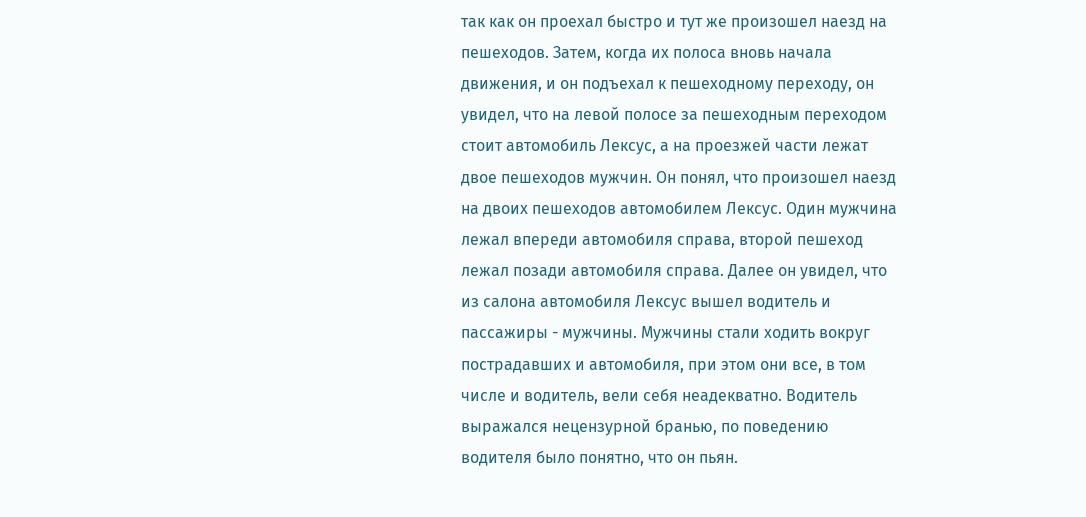так как он проехал быстро и тут же произошел наезд на пешеходов. Затем, когда их полоса вновь начала движения, и он подъехал к пешеходному переходу, он увидел, что на левой полосе за пешеходным переходом стоит автомобиль Лексус, а на проезжей части лежат двое пешеходов мужчин. Он понял, что произошел наезд на двоих пешеходов автомобилем Лексус. Один мужчина лежал впереди автомобиля справа, второй пешеход лежал позади автомобиля справа. Далее он увидел, что из салона автомобиля Лексус вышел водитель и пассажиры - мужчины. Мужчины стали ходить вокруг пострадавших и автомобиля, при этом они все, в том числе и водитель, вели себя неадекватно. Водитель выражался нецензурной бранью, по поведению водителя было понятно, что он пьян.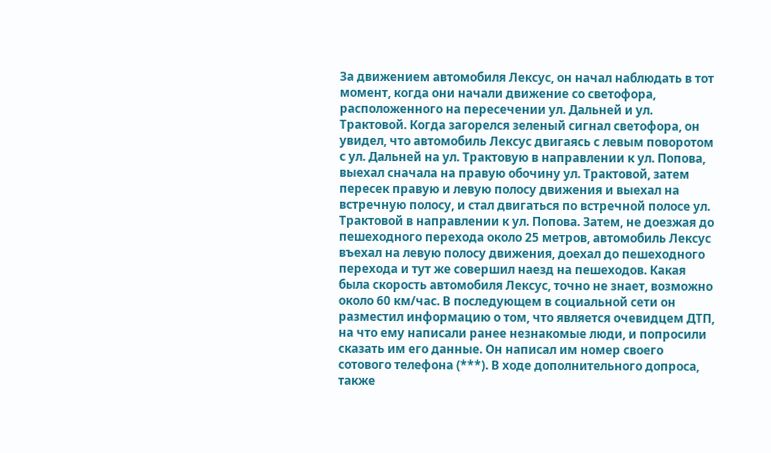За движением автомобиля Лексус, он начал наблюдать в тот момент, когда они начали движение со светофора, расположенного на пересечении ул. Дальней и ул. Трактовой. Когда загорелся зеленый сигнал светофора, он увидел, что автомобиль Лексус двигаясь с левым поворотом с ул. Дальней на ул. Трактовую в направлении к ул. Попова, выехал сначала на правую обочину ул. Трактовой, затем пересек правую и левую полосу движения и выехал на встречную полосу, и стал двигаться по встречной полосе ул. Трактовой в направлении к ул. Попова. Затем, не доезжая до пешеходного перехода около 25 метров, автомобиль Лексус въехал на левую полосу движения, доехал до пешеходного перехода и тут же совершил наезд на пешеходов. Какая была скорость автомобиля Лексус, точно не знает, возможно около 60 км/час. В последующем в социальной сети он разместил информацию о том, что является очевидцем ДТП, на что ему написали ранее незнакомые люди, и попросили сказать им его данные. Он написал им номер своего сотового телефона (***). В ходе дополнительного допроса, также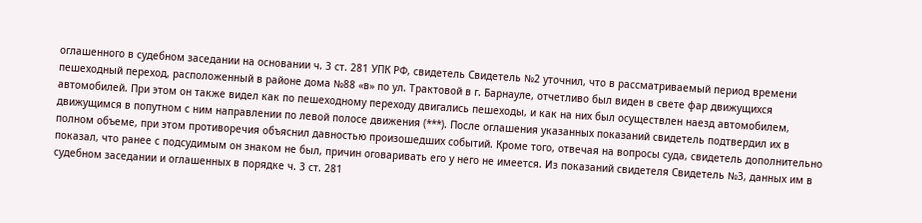оглашенного в судебном заседании на основании ч. 3 ст. 281 УПК РФ, свидетель Свидетель №2 уточнил, что в рассматриваемый период времени пешеходный переход, расположенный в районе дома №88 «в» по ул. Трактовой в г. Барнауле, отчетливо был виден в свете фар движущихся автомобилей. При этом он также видел как по пешеходному переходу двигались пешеходы, и как на них был осуществлен наезд автомобилем, движущимся в попутном с ним направлении по левой полосе движения (***). После оглашения указанных показаний свидетель подтвердил их в полном объеме, при этом противоречия объяснил давностью произошедших событий. Кроме того, отвечая на вопросы суда, свидетель дополнительно показал, что ранее с подсудимым он знаком не был, причин оговаривать его у него не имеется. Из показаний свидетеля Свидетель №3, данных им в судебном заседании и оглашенных в порядке ч. 3 ст. 281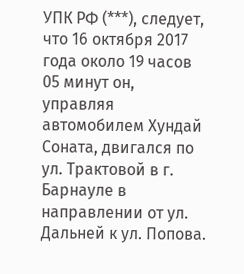УПК РФ (***), следует, что 16 октября 2017 года около 19 часов 05 минут он, управляя автомобилем Хундай Соната, двигался по ул. Трактовой в г. Барнауле в направлении от ул. Дальней к ул. Попова.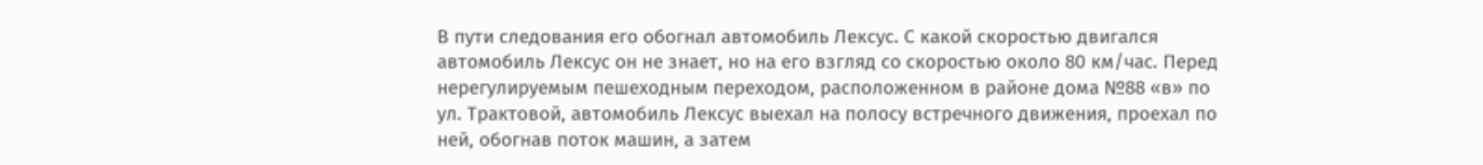В пути следования его обогнал автомобиль Лексус. С какой скоростью двигался автомобиль Лексус он не знает, но на его взгляд со скоростью около 80 км/час. Перед нерегулируемым пешеходным переходом, расположенном в районе дома №88 «в» по ул. Трактовой, автомобиль Лексус выехал на полосу встречного движения, проехал по ней, обогнав поток машин, а затем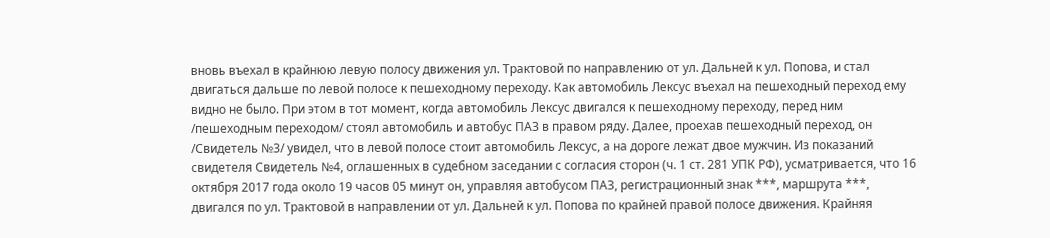вновь въехал в крайнюю левую полосу движения ул. Трактовой по направлению от ул. Дальней к ул. Попова, и стал двигаться дальше по левой полосе к пешеходному переходу. Как автомобиль Лексус въехал на пешеходный переход ему видно не было. При этом в тот момент, когда автомобиль Лексус двигался к пешеходному переходу, перед ним /пешеходным переходом/ стоял автомобиль и автобус ПАЗ в правом ряду. Далее, проехав пешеходный переход, он /Свидетель №3/ увидел, что в левой полосе стоит автомобиль Лексус, а на дороге лежат двое мужчин. Из показаний свидетеля Свидетель №4, оглашенных в судебном заседании с согласия сторон (ч. 1 ст. 281 УПК РФ), усматривается, что 16 октября 2017 года около 19 часов 05 минут он, управляя автобусом ПАЗ, регистрационный знак ***, маршрута ***, двигался по ул. Трактовой в направлении от ул. Дальней к ул. Попова по крайней правой полосе движения. Крайняя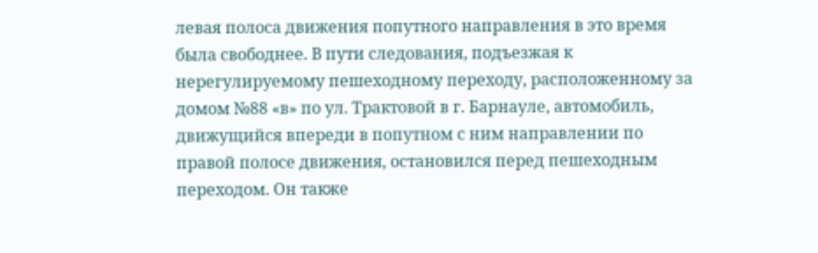левая полоса движения попутного направления в это время была свободнее. В пути следования, подъезжая к нерегулируемому пешеходному переходу, расположенному за домом №88 «в» по ул. Трактовой в г. Барнауле, автомобиль, движущийся впереди в попутном с ним направлении по правой полосе движения, остановился перед пешеходным переходом. Он также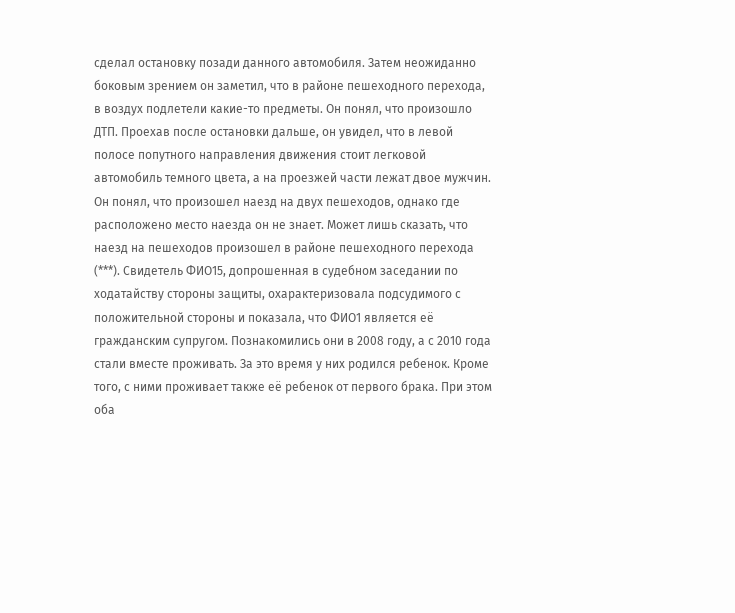сделал остановку позади данного автомобиля. Затем неожиданно боковым зрением он заметил, что в районе пешеходного перехода, в воздух подлетели какие-то предметы. Он понял, что произошло ДТП. Проехав после остановки дальше, он увидел, что в левой полосе попутного направления движения стоит легковой автомобиль темного цвета, а на проезжей части лежат двое мужчин. Он понял, что произошел наезд на двух пешеходов, однако где расположено место наезда он не знает. Может лишь сказать, что наезд на пешеходов произошел в районе пешеходного перехода (***). Свидетель ФИО15, допрошенная в судебном заседании по ходатайству стороны защиты, охарактеризовала подсудимого с положительной стороны и показала, что ФИО1 является её гражданским супругом. Познакомились они в 2008 году, а с 2010 года стали вместе проживать. За это время у них родился ребенок. Кроме того, с ними проживает также её ребенок от первого брака. При этом оба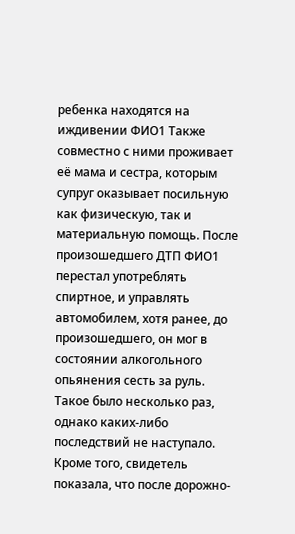ребенка находятся на иждивении ФИО1 Также совместно с ними проживает её мама и сестра, которым супруг оказывает посильную как физическую, так и материальную помощь. После произошедшего ДТП ФИО1 перестал употреблять спиртное, и управлять автомобилем, хотя ранее, до произошедшего, он мог в состоянии алкогольного опьянения сесть за руль. Такое было несколько раз, однако каких-либо последствий не наступало. Кроме того, свидетель показала, что после дорожно-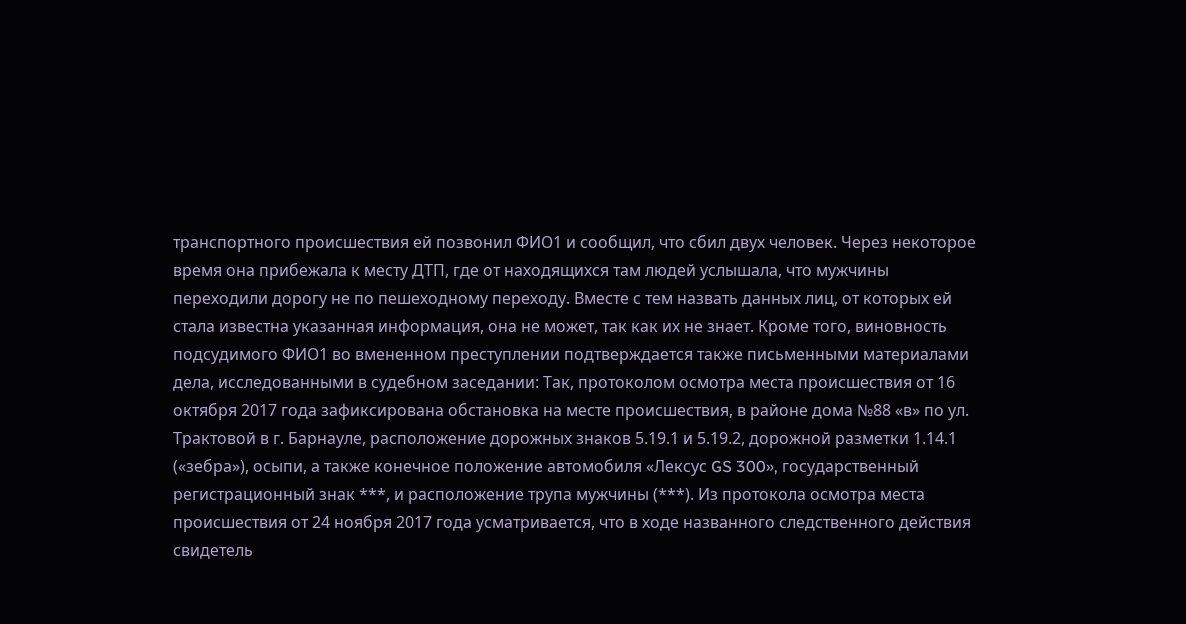транспортного происшествия ей позвонил ФИО1 и сообщил, что сбил двух человек. Через некоторое время она прибежала к месту ДТП, где от находящихся там людей услышала, что мужчины переходили дорогу не по пешеходному переходу. Вместе с тем назвать данных лиц, от которых ей стала известна указанная информация, она не может, так как их не знает. Кроме того, виновность подсудимого ФИО1 во вмененном преступлении подтверждается также письменными материалами дела, исследованными в судебном заседании: Так, протоколом осмотра места происшествия от 16 октября 2017 года зафиксирована обстановка на месте происшествия, в районе дома №88 «в» по ул. Трактовой в г. Барнауле, расположение дорожных знаков 5.19.1 и 5.19.2, дорожной разметки 1.14.1 («зебра»), осыпи, а также конечное положение автомобиля «Лексус GS 300», государственный регистрационный знак ***, и расположение трупа мужчины (***). Из протокола осмотра места происшествия от 24 ноября 2017 года усматривается, что в ходе названного следственного действия свидетель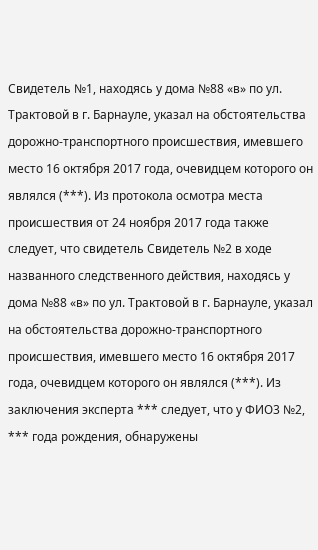Свидетель №1, находясь у дома №88 «в» по ул. Трактовой в г. Барнауле, указал на обстоятельства дорожно-транспортного происшествия, имевшего место 16 октября 2017 года, очевидцем которого он являлся (***). Из протокола осмотра места происшествия от 24 ноября 2017 года также следует, что свидетель Свидетель №2 в ходе названного следственного действия, находясь у дома №88 «в» по ул. Трактовой в г. Барнауле, указал на обстоятельства дорожно-транспортного происшествия, имевшего место 16 октября 2017 года, очевидцем которого он являлся (***). Из заключения эксперта *** следует, что у ФИО3 №2, *** года рождения, обнаружены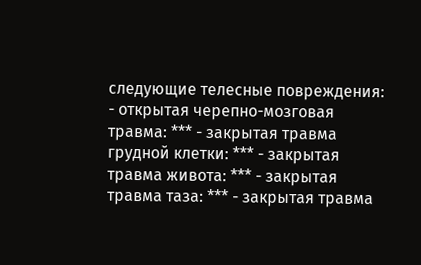следующие телесные повреждения: - открытая черепно-мозговая травма: *** - закрытая травма грудной клетки: *** - закрытая травма живота: *** - закрытая травма таза: *** - закрытая травма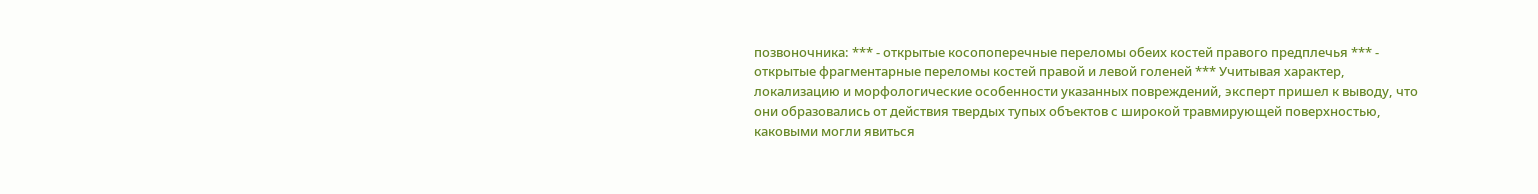позвоночника: *** - открытые косопоперечные переломы обеих костей правого предплечья *** - открытые фрагментарные переломы костей правой и левой голеней *** Учитывая характер, локализацию и морфологические особенности указанных повреждений, эксперт пришел к выводу, что они образовались от действия твердых тупых объектов с широкой травмирующей поверхностью, каковыми могли явиться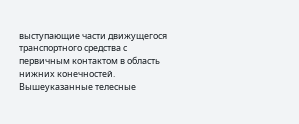выступающие части движущегося транспортного средства с первичным контактом в область нижних конечностей. Вышеуказанные телесные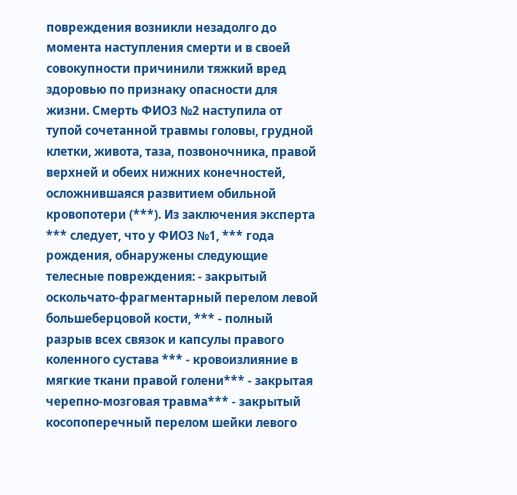повреждения возникли незадолго до момента наступления смерти и в своей совокупности причинили тяжкий вред здоровью по признаку опасности для жизни. Смерть ФИО3 №2 наступила от тупой сочетанной травмы головы, грудной клетки, живота, таза, позвоночника, правой верхней и обеих нижних конечностей, осложнившаяся развитием обильной кровопотери (***). Из заключения эксперта *** следует, что у ФИО3 №1, *** года рождения, обнаружены следующие телесные повреждения: - закрытый оскольчато-фрагментарный перелом левой большеберцовой кости, *** - полный разрыв всех связок и капсулы правого коленного сустава *** - кровоизлияние в мягкие ткани правой голени*** - закрытая черепно-мозговая травма*** - закрытый косопоперечный перелом шейки левого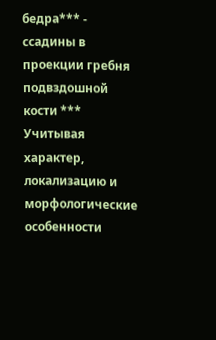бедра*** - ссадины в проекции гребня подвздошной кости *** Учитывая характер, локализацию и морфологические особенности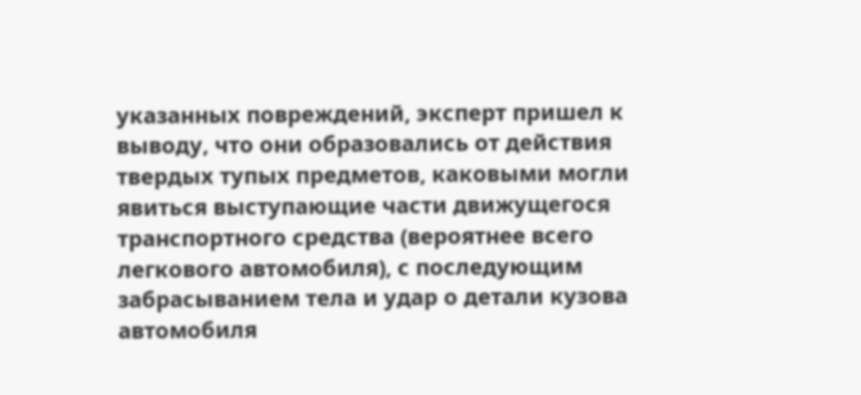указанных повреждений, эксперт пришел к выводу, что они образовались от действия твердых тупых предметов, каковыми могли явиться выступающие части движущегося транспортного средства (вероятнее всего легкового автомобиля), с последующим забрасыванием тела и удар о детали кузова автомобиля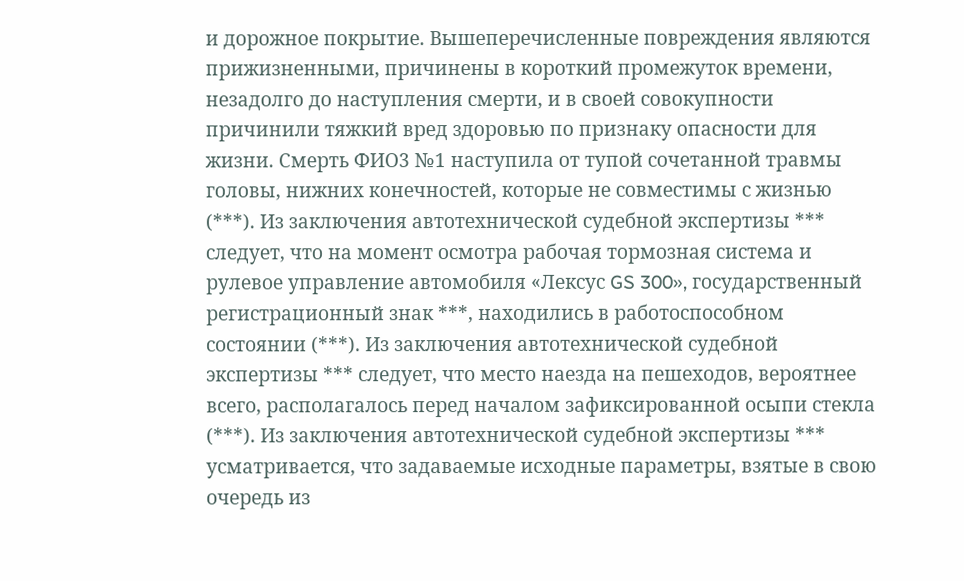и дорожное покрытие. Вышеперечисленные повреждения являются прижизненными, причинены в короткий промежуток времени, незадолго до наступления смерти, и в своей совокупности причинили тяжкий вред здоровью по признаку опасности для жизни. Смерть ФИО3 №1 наступила от тупой сочетанной травмы головы, нижних конечностей, которые не совместимы с жизнью (***). Из заключения автотехнической судебной экспертизы *** следует, что на момент осмотра рабочая тормозная система и рулевое управление автомобиля «Лексус GS 300», государственный регистрационный знак ***, находились в работоспособном состоянии (***). Из заключения автотехнической судебной экспертизы *** следует, что место наезда на пешеходов, вероятнее всего, располагалось перед началом зафиксированной осыпи стекла (***). Из заключения автотехнической судебной экспертизы *** усматривается, что задаваемые исходные параметры, взятые в свою очередь из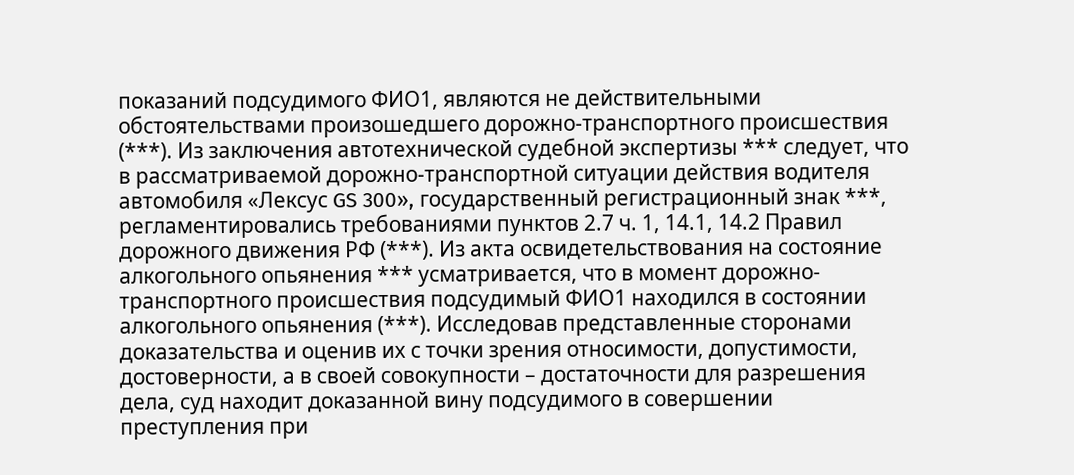показаний подсудимого ФИО1, являются не действительными обстоятельствами произошедшего дорожно-транспортного происшествия (***). Из заключения автотехнической судебной экспертизы *** следует, что в рассматриваемой дорожно-транспортной ситуации действия водителя автомобиля «Лексус GS 300», государственный регистрационный знак ***, регламентировались требованиями пунктов 2.7 ч. 1, 14.1, 14.2 Правил дорожного движения РФ (***). Из акта освидетельствования на состояние алкогольного опьянения *** усматривается, что в момент дорожно-транспортного происшествия подсудимый ФИО1 находился в состоянии алкогольного опьянения (***). Исследовав представленные сторонами доказательства и оценив их с точки зрения относимости, допустимости, достоверности, а в своей совокупности – достаточности для разрешения дела, суд находит доказанной вину подсудимого в совершении преступления при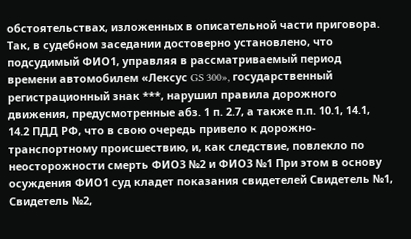обстоятельствах, изложенных в описательной части приговора. Так, в судебном заседании достоверно установлено, что подсудимый ФИО1, управляя в рассматриваемый период времени автомобилем «Лексус GS 300», государственный регистрационный знак ***, нарушил правила дорожного движения, предусмотренные абз. 1 п. 2.7, а также п.п. 10.1, 14.1, 14.2 ПДД РФ, что в свою очередь привело к дорожно-транспортному происшествию, и, как следствие, повлекло по неосторожности смерть ФИО3 №2 и ФИО3 №1 При этом в основу осуждения ФИО1 суд кладет показания свидетелей Свидетель №1, Свидетель №2,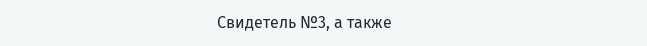Свидетель №3, а также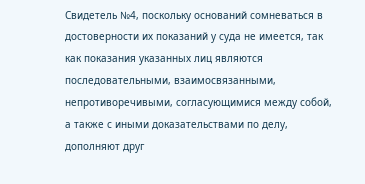Свидетель №4, поскольку оснований сомневаться в достоверности их показаний у суда не имеется, так как показания указанных лиц являются последовательными, взаимосвязанными, непротиворечивыми, согласующимися между собой, а также с иными доказательствами по делу, дополняют друг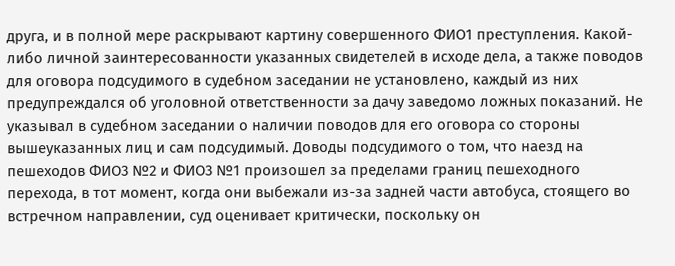друга, и в полной мере раскрывают картину совершенного ФИО1 преступления. Какой-либо личной заинтересованности указанных свидетелей в исходе дела, а также поводов для оговора подсудимого в судебном заседании не установлено, каждый из них предупреждался об уголовной ответственности за дачу заведомо ложных показаний. Не указывал в судебном заседании о наличии поводов для его оговора со стороны вышеуказанных лиц и сам подсудимый. Доводы подсудимого о том, что наезд на пешеходов ФИО3 №2 и ФИО3 №1 произошел за пределами границ пешеходного перехода, в тот момент, когда они выбежали из-за задней части автобуса, стоящего во встречном направлении, суд оценивает критически, поскольку он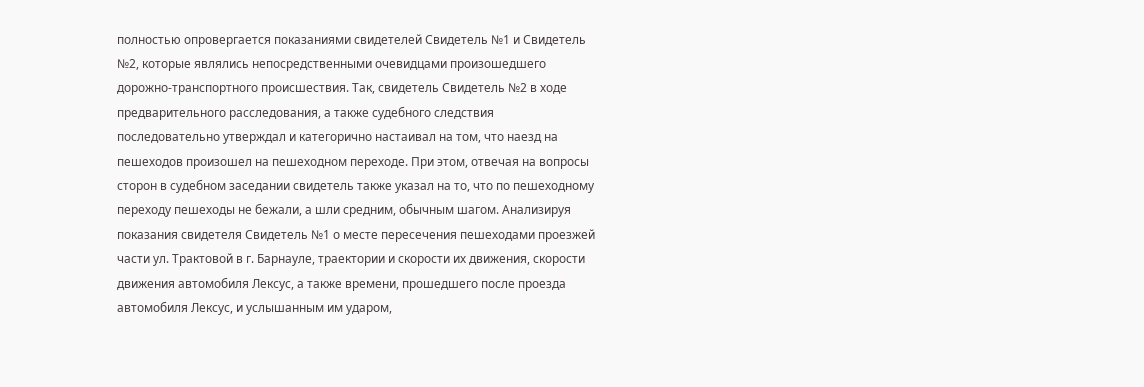полностью опровергается показаниями свидетелей Свидетель №1 и Свидетель №2, которые являлись непосредственными очевидцами произошедшего дорожно-транспортного происшествия. Так, свидетель Свидетель №2 в ходе предварительного расследования, а также судебного следствия последовательно утверждал и категорично настаивал на том, что наезд на пешеходов произошел на пешеходном переходе. При этом, отвечая на вопросы сторон в судебном заседании свидетель также указал на то, что по пешеходному переходу пешеходы не бежали, а шли средним, обычным шагом. Анализируя показания свидетеля Свидетель №1 о месте пересечения пешеходами проезжей части ул. Трактовой в г. Барнауле, траектории и скорости их движения, скорости движения автомобиля Лексус, а также времени, прошедшего после проезда автомобиля Лексус, и услышанным им ударом,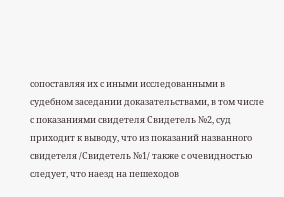сопоставляя их с иными исследованными в судебном заседании доказательствами, в том числе с показаниями свидетеля Свидетель №2, суд приходит к выводу, что из показаний названного свидетеля /Свидетель №1/ также с очевидностью следует, что наезд на пешеходов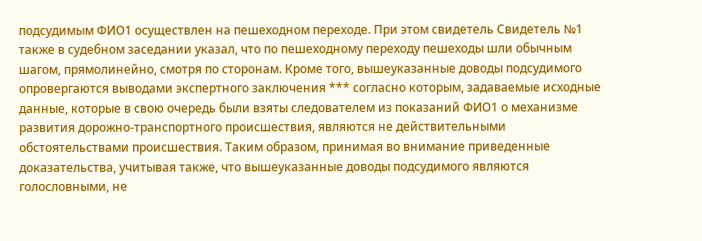подсудимым ФИО1 осуществлен на пешеходном переходе. При этом свидетель Свидетель №1 также в судебном заседании указал, что по пешеходному переходу пешеходы шли обычным шагом, прямолинейно, смотря по сторонам. Кроме того, вышеуказанные доводы подсудимого опровергаются выводами экспертного заключения *** согласно которым, задаваемые исходные данные, которые в свою очередь были взяты следователем из показаний ФИО1 о механизме развития дорожно-транспортного происшествия, являются не действительными обстоятельствами происшествия. Таким образом, принимая во внимание приведенные доказательства, учитывая также, что вышеуказанные доводы подсудимого являются голословными, не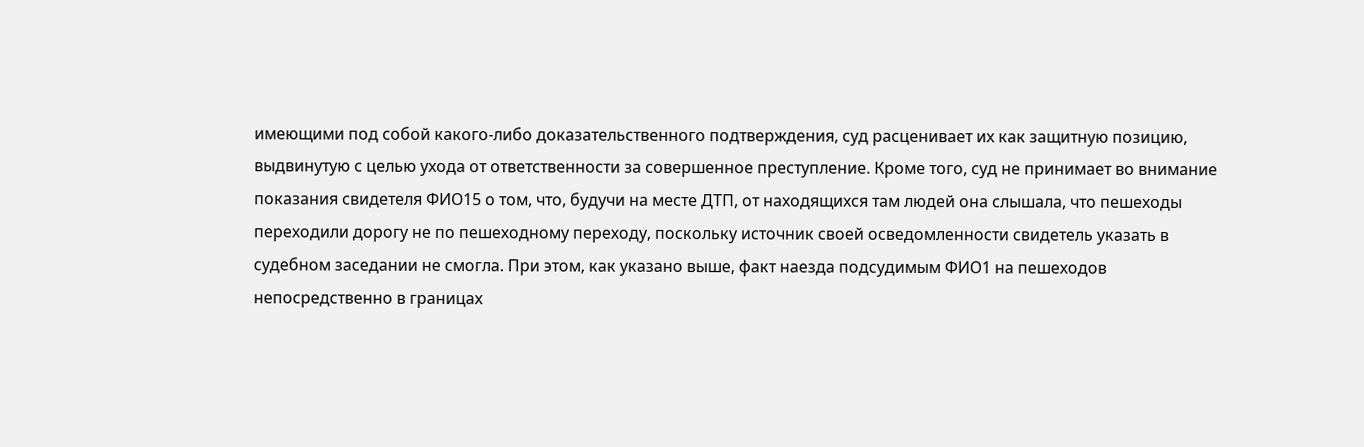имеющими под собой какого-либо доказательственного подтверждения, суд расценивает их как защитную позицию, выдвинутую с целью ухода от ответственности за совершенное преступление. Кроме того, суд не принимает во внимание показания свидетеля ФИО15 о том, что, будучи на месте ДТП, от находящихся там людей она слышала, что пешеходы переходили дорогу не по пешеходному переходу, поскольку источник своей осведомленности свидетель указать в судебном заседании не смогла. При этом, как указано выше, факт наезда подсудимым ФИО1 на пешеходов непосредственно в границах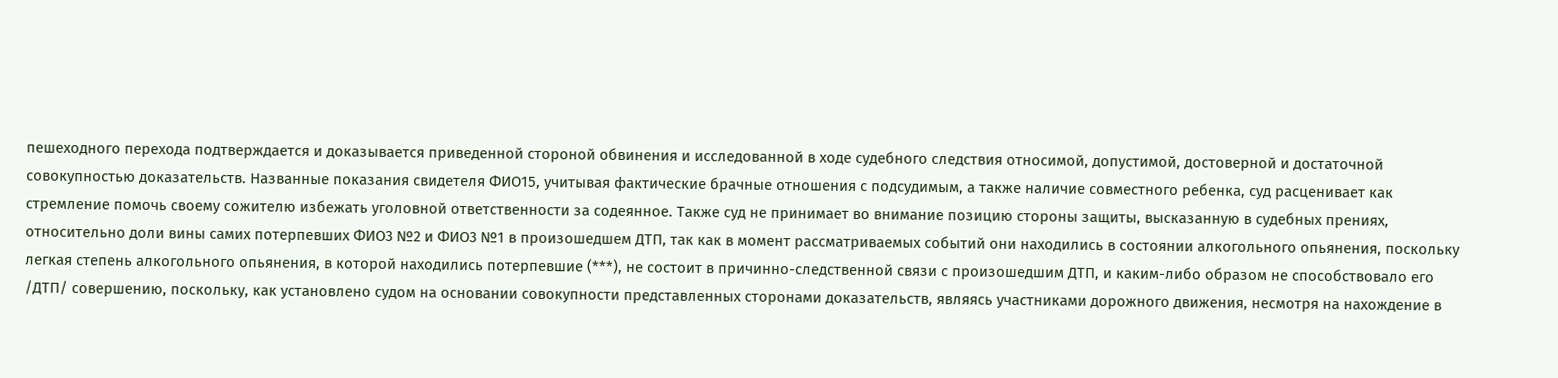пешеходного перехода подтверждается и доказывается приведенной стороной обвинения и исследованной в ходе судебного следствия относимой, допустимой, достоверной и достаточной совокупностью доказательств. Названные показания свидетеля ФИО15, учитывая фактические брачные отношения с подсудимым, а также наличие совместного ребенка, суд расценивает как стремление помочь своему сожителю избежать уголовной ответственности за содеянное. Также суд не принимает во внимание позицию стороны защиты, высказанную в судебных прениях, относительно доли вины самих потерпевших ФИО3 №2 и ФИО3 №1 в произошедшем ДТП, так как в момент рассматриваемых событий они находились в состоянии алкогольного опьянения, поскольку легкая степень алкогольного опьянения, в которой находились потерпевшие (***), не состоит в причинно-следственной связи с произошедшим ДТП, и каким-либо образом не способствовало его /ДТП/ совершению, поскольку, как установлено судом на основании совокупности представленных сторонами доказательств, являясь участниками дорожного движения, несмотря на нахождение в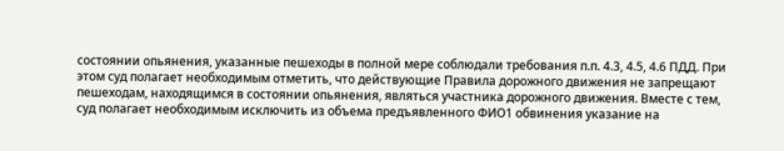состоянии опьянения, указанные пешеходы в полной мере соблюдали требования п.п. 4.3, 4.5, 4.6 ПДД. При этом суд полагает необходимым отметить, что действующие Правила дорожного движения не запрещают пешеходам, находящимся в состоянии опьянения, являться участника дорожного движения. Вместе с тем, суд полагает необходимым исключить из объема предъявленного ФИО1 обвинения указание на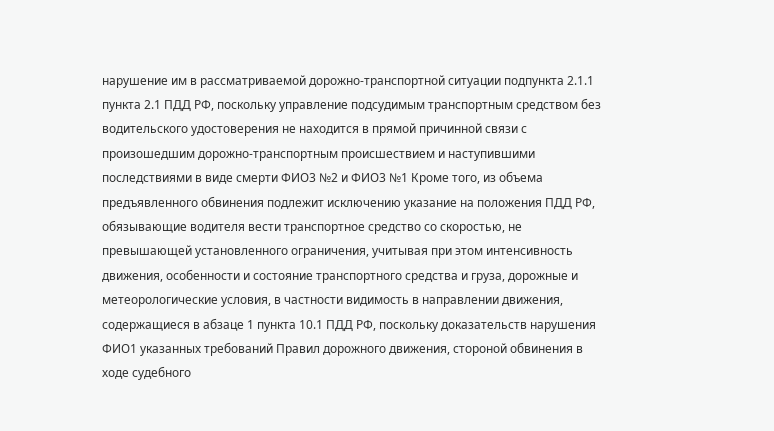нарушение им в рассматриваемой дорожно-транспортной ситуации подпункта 2.1.1 пункта 2.1 ПДД РФ, поскольку управление подсудимым транспортным средством без водительского удостоверения не находится в прямой причинной связи с произошедшим дорожно-транспортным происшествием и наступившими последствиями в виде смерти ФИО3 №2 и ФИО3 №1 Кроме того, из объема предъявленного обвинения подлежит исключению указание на положения ПДД РФ, обязывающие водителя вести транспортное средство со скоростью, не превышающей установленного ограничения, учитывая при этом интенсивность движения, особенности и состояние транспортного средства и груза, дорожные и метеорологические условия, в частности видимость в направлении движения, содержащиеся в абзаце 1 пункта 10.1 ПДД РФ, поскольку доказательств нарушения ФИО1 указанных требований Правил дорожного движения, стороной обвинения в ходе судебного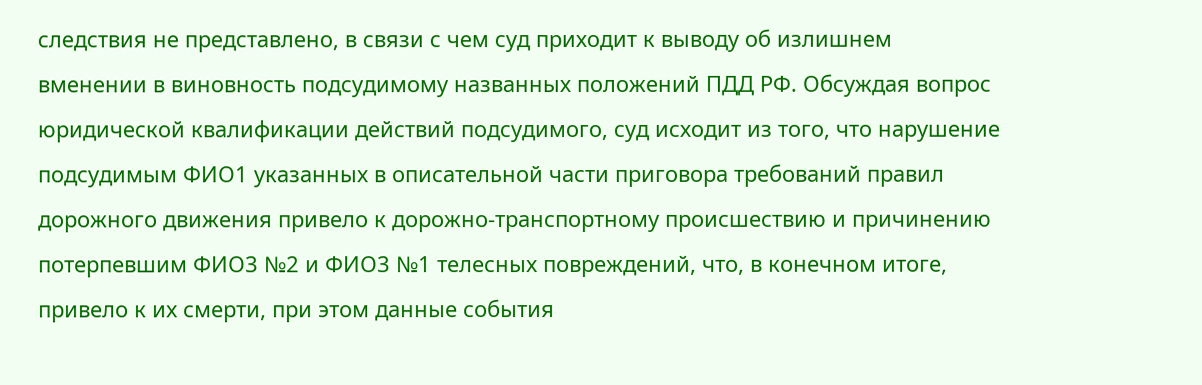следствия не представлено, в связи с чем суд приходит к выводу об излишнем вменении в виновность подсудимому названных положений ПДД РФ. Обсуждая вопрос юридической квалификации действий подсудимого, суд исходит из того, что нарушение подсудимым ФИО1 указанных в описательной части приговора требований правил дорожного движения привело к дорожно-транспортному происшествию и причинению потерпевшим ФИО3 №2 и ФИО3 №1 телесных повреждений, что, в конечном итоге, привело к их смерти, при этом данные события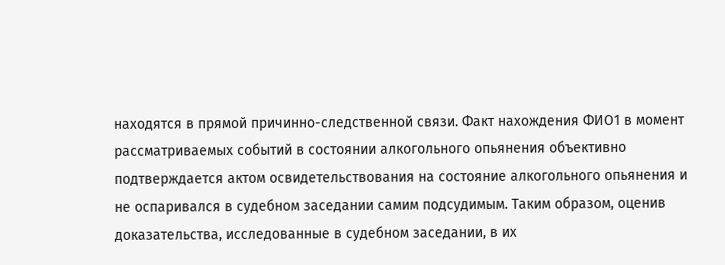находятся в прямой причинно-следственной связи. Факт нахождения ФИО1 в момент рассматриваемых событий в состоянии алкогольного опьянения объективно подтверждается актом освидетельствования на состояние алкогольного опьянения и не оспаривался в судебном заседании самим подсудимым. Таким образом, оценив доказательства, исследованные в судебном заседании, в их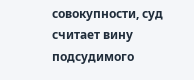совокупности, суд считает вину подсудимого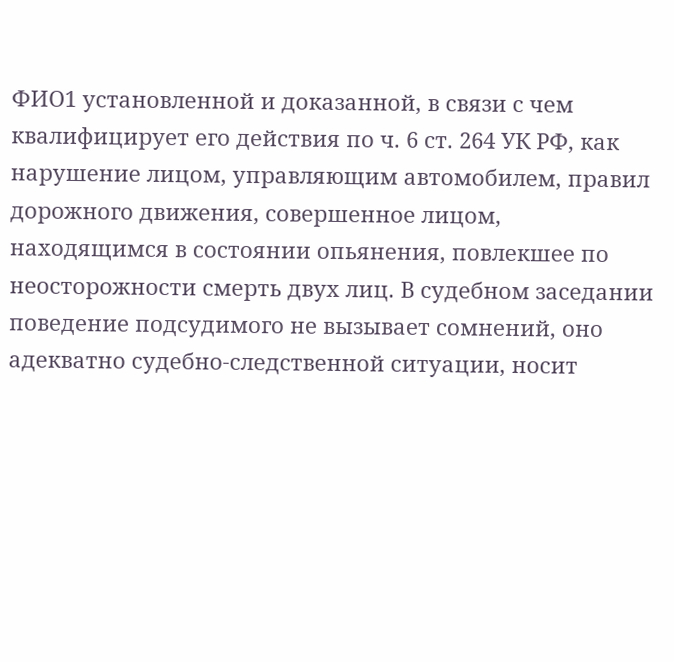ФИО1 установленной и доказанной, в связи с чем квалифицирует его действия по ч. 6 ст. 264 УК РФ, как нарушение лицом, управляющим автомобилем, правил дорожного движения, совершенное лицом, находящимся в состоянии опьянения, повлекшее по неосторожности смерть двух лиц. В судебном заседании поведение подсудимого не вызывает сомнений, оно адекватно судебно-следственной ситуации, носит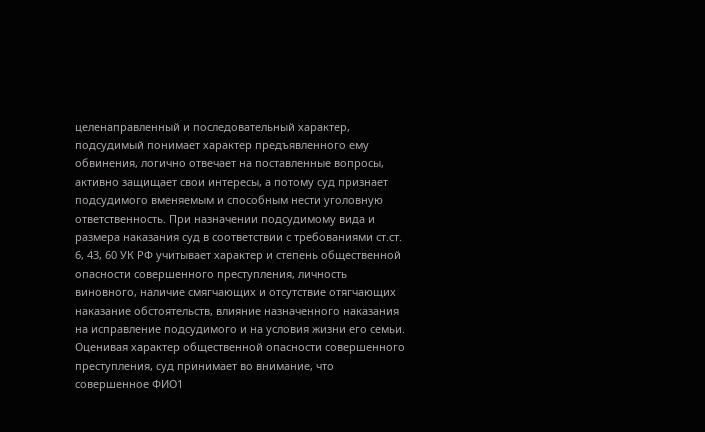целенаправленный и последовательный характер, подсудимый понимает характер предъявленного ему обвинения, логично отвечает на поставленные вопросы, активно защищает свои интересы, а потому суд признает подсудимого вменяемым и способным нести уголовную ответственность. При назначении подсудимому вида и размера наказания суд в соответствии с требованиями ст.ст. 6, 43, 60 УК РФ учитывает характер и степень общественной опасности совершенного преступления, личность виновного, наличие смягчающих и отсутствие отягчающих наказание обстоятельств, влияние назначенного наказания на исправление подсудимого и на условия жизни его семьи. Оценивая характер общественной опасности совершенного преступления, суд принимает во внимание, что совершенное ФИО1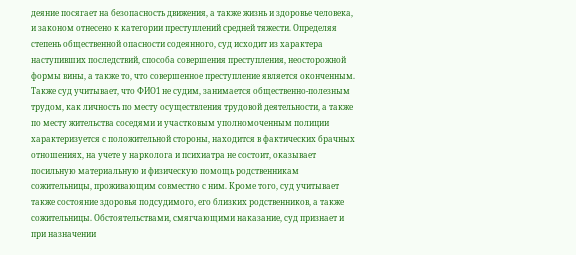деяние посягает на безопасность движения, а также жизнь и здоровье человека, и законом отнесено к категории преступлений средней тяжести. Определяя степень общественной опасности содеянного, суд исходит из характера наступивших последствий, способа совершения преступления, неосторожной формы вины, а также то, что совершенное преступление является оконченным. Также суд учитывает, что ФИО1 не судим, занимается общественно-полезным трудом, как личность по месту осуществления трудовой деятельности, а также по месту жительства соседями и участковым уполномоченным полиции характеризуется с положительной стороны, находится в фактических брачных отношениях, на учете у нарколога и психиатра не состоит, оказывает посильную материальную и физическую помощь родственникам сожительницы, проживающим совместно с ним. Кроме того, суд учитывает также состояние здоровья подсудимого, его близких родственников, а также сожительницы. Обстоятельствами, смягчающими наказание, суд признает и при назначении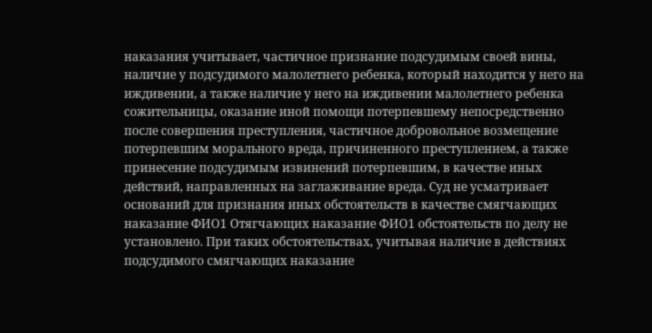наказания учитывает, частичное признание подсудимым своей вины, наличие у подсудимого малолетнего ребенка, который находится у него на иждивении, а также наличие у него на иждивении малолетнего ребенка сожительницы, оказание иной помощи потерпевшему непосредственно после совершения преступления, частичное добровольное возмещение потерпевшим морального вреда, причиненного преступлением, а также принесение подсудимым извинений потерпевшим, в качестве иных действий, направленных на заглаживание вреда. Суд не усматривает оснований для признания иных обстоятельств в качестве смягчающих наказание ФИО1 Отягчающих наказание ФИО1 обстоятельств по делу не установлено. При таких обстоятельствах, учитывая наличие в действиях подсудимого смягчающих наказание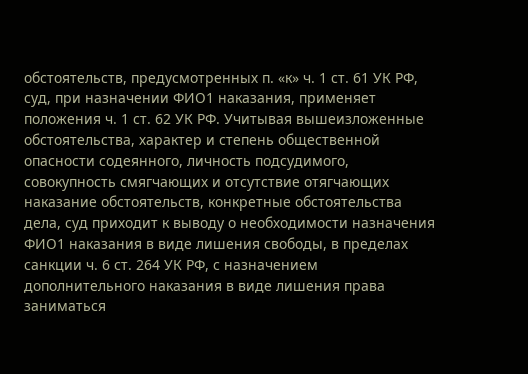обстоятельств, предусмотренных п. «к» ч. 1 ст. 61 УК РФ, суд, при назначении ФИО1 наказания, применяет положения ч. 1 ст. 62 УК РФ. Учитывая вышеизложенные обстоятельства, характер и степень общественной опасности содеянного, личность подсудимого, совокупность смягчающих и отсутствие отягчающих наказание обстоятельств, конкретные обстоятельства дела, суд приходит к выводу о необходимости назначения ФИО1 наказания в виде лишения свободы, в пределах санкции ч. 6 ст. 264 УК РФ, с назначением дополнительного наказания в виде лишения права заниматься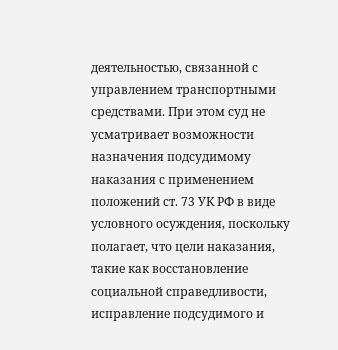деятельностью, связанной с управлением транспортными средствами. При этом суд не усматривает возможности назначения подсудимому наказания с применением положений ст. 73 УК РФ в виде условного осуждения, поскольку полагает, что цели наказания, такие как восстановление социальной справедливости, исправление подсудимого и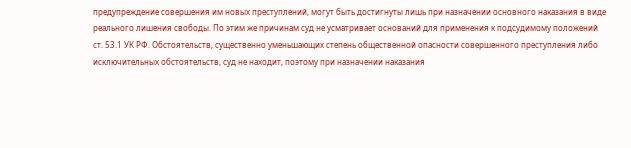предупреждение совершения им новых преступлений, могут быть достигнуты лишь при назначении основного наказания в виде реального лишения свободы. По этим же причинам суд не усматривает оснований для применения к подсудимому положений ст. 53.1 УК РФ. Обстоятельств, существенно уменьшающих степень общественной опасности совершенного преступления либо исключительных обстоятельств, суд не находит, поэтому при назначении наказания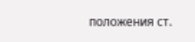положения ст.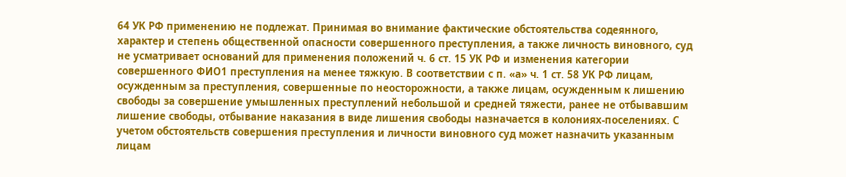64 УК РФ применению не подлежат. Принимая во внимание фактические обстоятельства содеянного, характер и степень общественной опасности совершенного преступления, а также личность виновного, суд не усматривает оснований для применения положений ч. 6 ст. 15 УК РФ и изменения категории совершенного ФИО1 преступления на менее тяжкую. В соответствии с п. «а» ч. 1 ст. 58 УК РФ лицам, осужденным за преступления, совершенные по неосторожности, а также лицам, осужденным к лишению свободы за совершение умышленных преступлений небольшой и средней тяжести, ранее не отбывавшим лишение свободы, отбывание наказания в виде лишения свободы назначается в колониях-поселениях. С учетом обстоятельств совершения преступления и личности виновного суд может назначить указанным лицам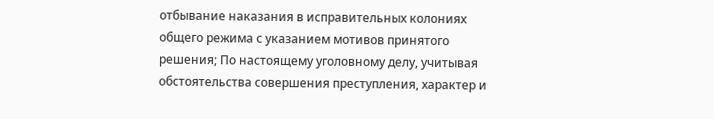отбывание наказания в исправительных колониях общего режима с указанием мотивов принятого решения; По настоящему уголовному делу, учитывая обстоятельства совершения преступления, характер и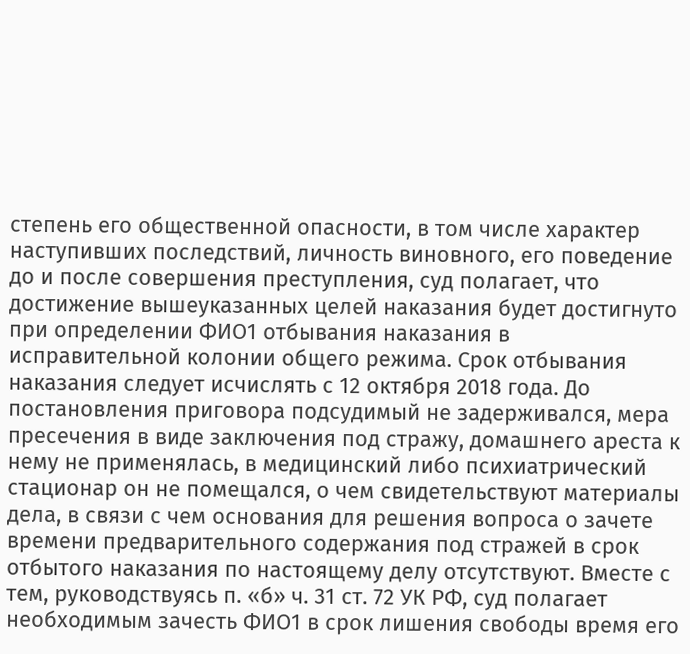степень его общественной опасности, в том числе характер наступивших последствий, личность виновного, его поведение до и после совершения преступления, суд полагает, что достижение вышеуказанных целей наказания будет достигнуто при определении ФИО1 отбывания наказания в исправительной колонии общего режима. Срок отбывания наказания следует исчислять с 12 октября 2018 года. До постановления приговора подсудимый не задерживался, мера пресечения в виде заключения под стражу, домашнего ареста к нему не применялась, в медицинский либо психиатрический стационар он не помещался, о чем свидетельствуют материалы дела, в связи с чем основания для решения вопроса о зачете времени предварительного содержания под стражей в срок отбытого наказания по настоящему делу отсутствуют. Вместе с тем, руководствуясь п. «б» ч. 31 ст. 72 УК РФ, суд полагает необходимым зачесть ФИО1 в срок лишения свободы время его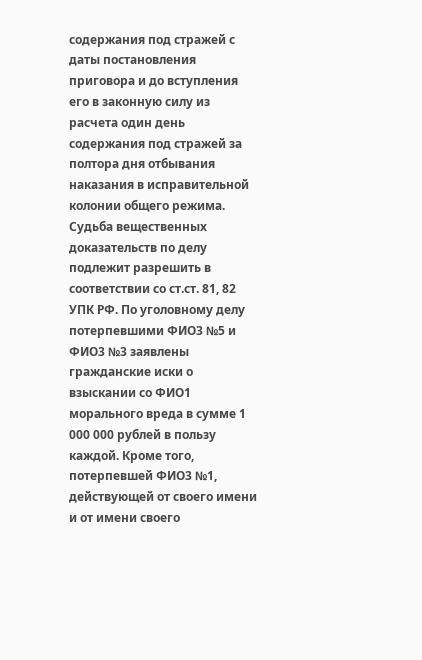содержания под стражей с даты постановления приговора и до вступления его в законную силу из расчета один день содержания под стражей за полтора дня отбывания наказания в исправительной колонии общего режима. Судьба вещественных доказательств по делу подлежит разрешить в соответствии со ст.ст. 81, 82 УПК РФ. По уголовному делу потерпевшими ФИО3 №5 и ФИО3 №3 заявлены гражданские иски о взыскании со ФИО1 морального вреда в сумме 1 000 000 рублей в пользу каждой. Кроме того, потерпевшей ФИО3 №1, действующей от своего имени и от имени своего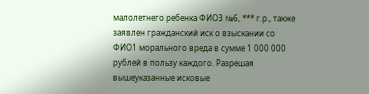малолетнего ребенка ФИО3 №6, *** г.р., также заявлен гражданский иск о взыскании со ФИО1 морального вреда в сумме 1 000 000 рублей в пользу каждого. Разрешая вышеуказанные исковые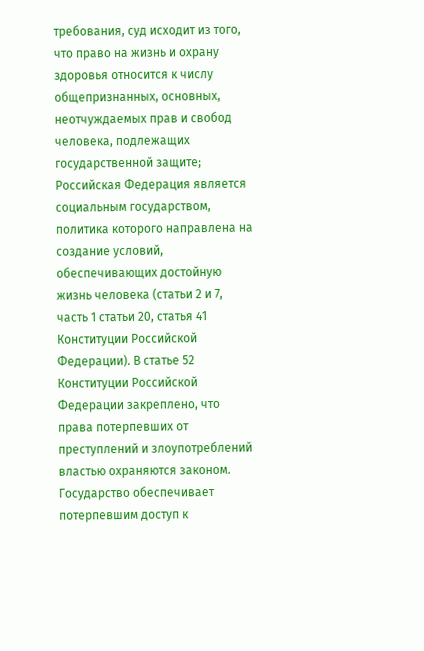требования, суд исходит из того, что право на жизнь и охрану здоровья относится к числу общепризнанных, основных, неотчуждаемых прав и свобод человека, подлежащих государственной защите; Российская Федерация является социальным государством, политика которого направлена на создание условий, обеспечивающих достойную жизнь человека (статьи 2 и 7, часть 1 статьи 20, статья 41 Конституции Российской Федерации). В статье 52 Конституции Российской Федерации закреплено, что права потерпевших от преступлений и злоупотреблений властью охраняются законом. Государство обеспечивает потерпевшим доступ к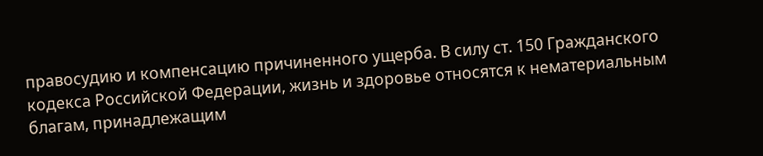правосудию и компенсацию причиненного ущерба. В силу ст. 150 Гражданского кодекса Российской Федерации, жизнь и здоровье относятся к нематериальным благам, принадлежащим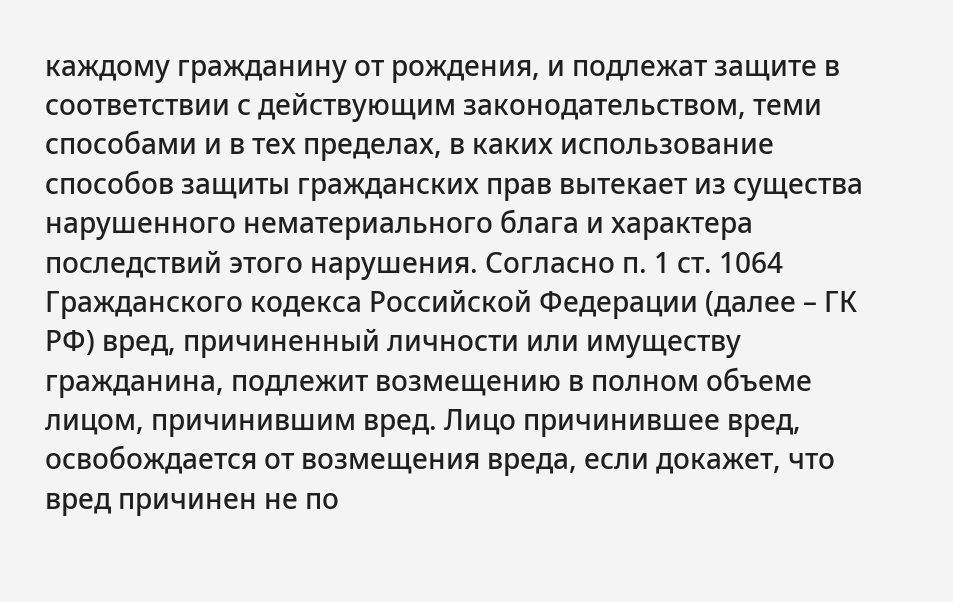каждому гражданину от рождения, и подлежат защите в соответствии с действующим законодательством, теми способами и в тех пределах, в каких использование способов защиты гражданских прав вытекает из существа нарушенного нематериального блага и характера последствий этого нарушения. Согласно п. 1 ст. 1064 Гражданского кодекса Российской Федерации (далее – ГК РФ) вред, причиненный личности или имуществу гражданина, подлежит возмещению в полном объеме лицом, причинившим вред. Лицо причинившее вред, освобождается от возмещения вреда, если докажет, что вред причинен не по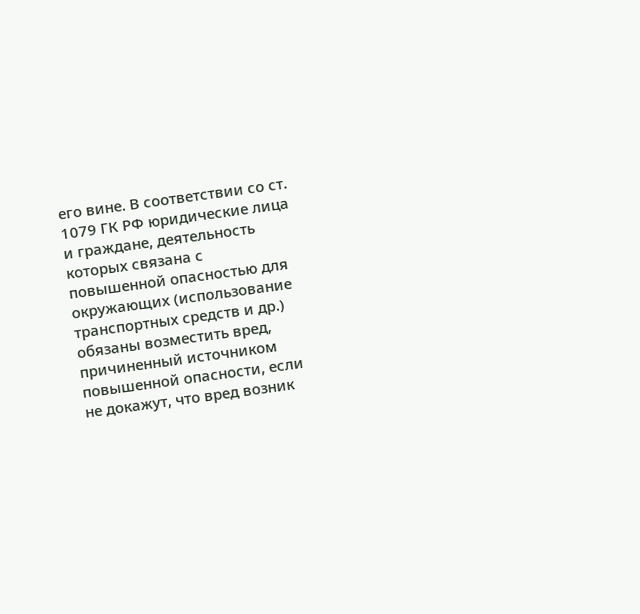его вине. В соответствии со ст. 1079 ГК РФ юридические лица и граждане, деятельность которых связана с повышенной опасностью для окружающих (использование транспортных средств и др.) обязаны возместить вред, причиненный источником повышенной опасности, если не докажут, что вред возник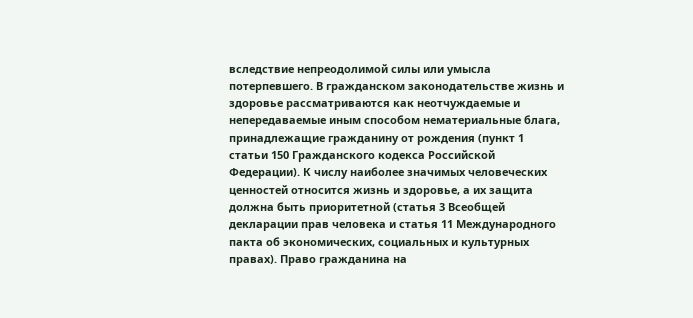вследствие непреодолимой силы или умысла потерпевшего. В гражданском законодательстве жизнь и здоровье рассматриваются как неотчуждаемые и непередаваемые иным способом нематериальные блага, принадлежащие гражданину от рождения (пункт 1 статьи 150 Гражданского кодекса Российской Федерации). К числу наиболее значимых человеческих ценностей относится жизнь и здоровье, а их защита должна быть приоритетной (статья 3 Всеобщей декларации прав человека и статья 11 Международного пакта об экономических, социальных и культурных правах). Право гражданина на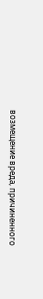возмещение вреда, причиненного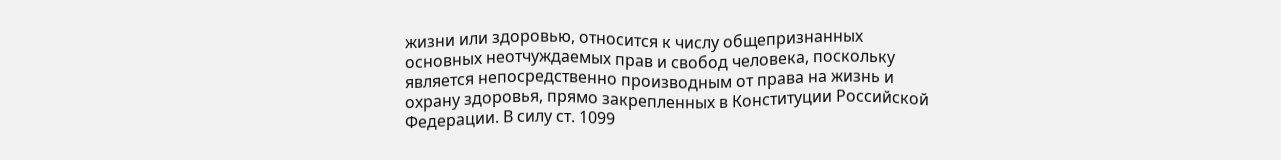жизни или здоровью, относится к числу общепризнанных основных неотчуждаемых прав и свобод человека, поскольку является непосредственно производным от права на жизнь и охрану здоровья, прямо закрепленных в Конституции Российской Федерации. В силу ст. 1099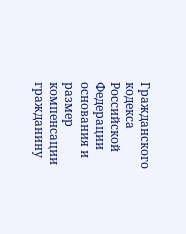Гражданского кодекса Российской Федерации основания и размер компенсации гражданину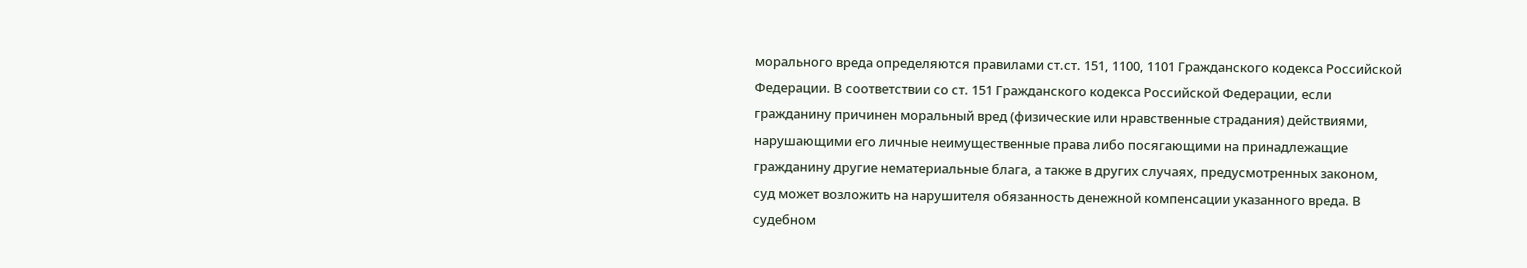морального вреда определяются правилами ст.ст. 151, 1100, 1101 Гражданского кодекса Российской Федерации. В соответствии со ст. 151 Гражданского кодекса Российской Федерации, если гражданину причинен моральный вред (физические или нравственные страдания) действиями, нарушающими его личные неимущественные права либо посягающими на принадлежащие гражданину другие нематериальные блага, а также в других случаях, предусмотренных законом, суд может возложить на нарушителя обязанность денежной компенсации указанного вреда. В судебном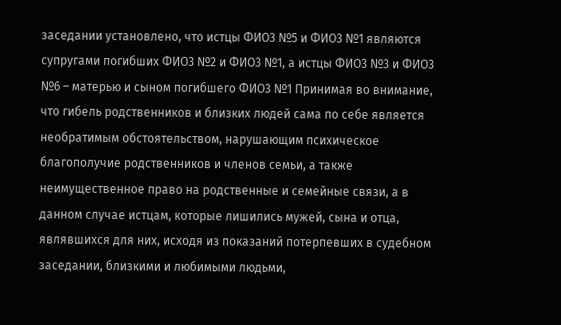заседании установлено, что истцы ФИО3 №5 и ФИО3 №1 являются супругами погибших ФИО3 №2 и ФИО3 №1, а истцы ФИО3 №3 и ФИО3 №6 – матерью и сыном погибшего ФИО3 №1 Принимая во внимание, что гибель родственников и близких людей сама по себе является необратимым обстоятельством, нарушающим психическое благополучие родственников и членов семьи, а также неимущественное право на родственные и семейные связи, а в данном случае истцам, которые лишились мужей, сына и отца, являвшихся для них, исходя из показаний потерпевших в судебном заседании, близкими и любимыми людьми,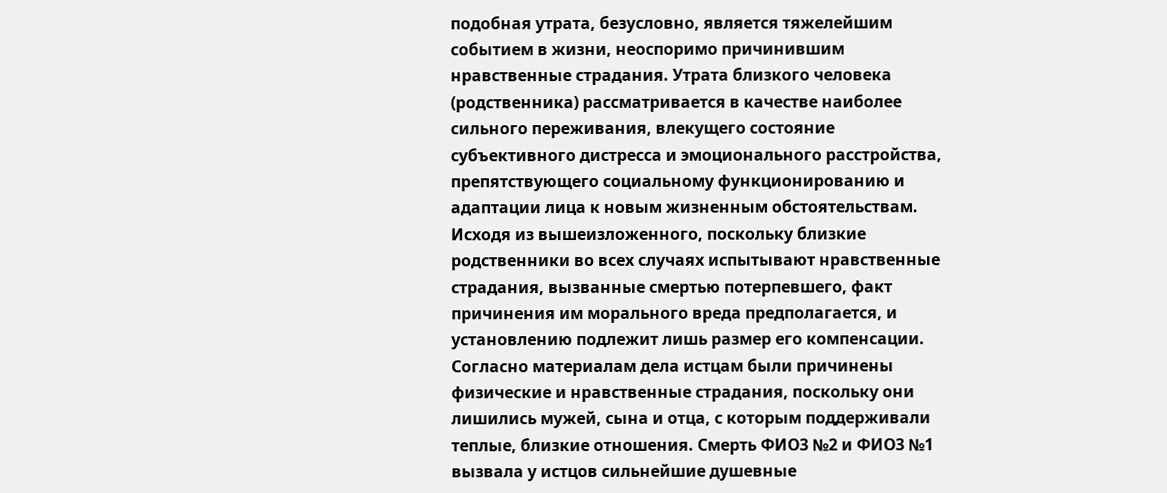подобная утрата, безусловно, является тяжелейшим событием в жизни, неоспоримо причинившим нравственные страдания. Утрата близкого человека (родственника) рассматривается в качестве наиболее сильного переживания, влекущего состояние субъективного дистресса и эмоционального расстройства, препятствующего социальному функционированию и адаптации лица к новым жизненным обстоятельствам. Исходя из вышеизложенного, поскольку близкие родственники во всех случаях испытывают нравственные страдания, вызванные смертью потерпевшего, факт причинения им морального вреда предполагается, и установлению подлежит лишь размер его компенсации. Согласно материалам дела истцам были причинены физические и нравственные страдания, поскольку они лишились мужей, сына и отца, с которым поддерживали теплые, близкие отношения. Смерть ФИО3 №2 и ФИО3 №1 вызвала у истцов сильнейшие душевные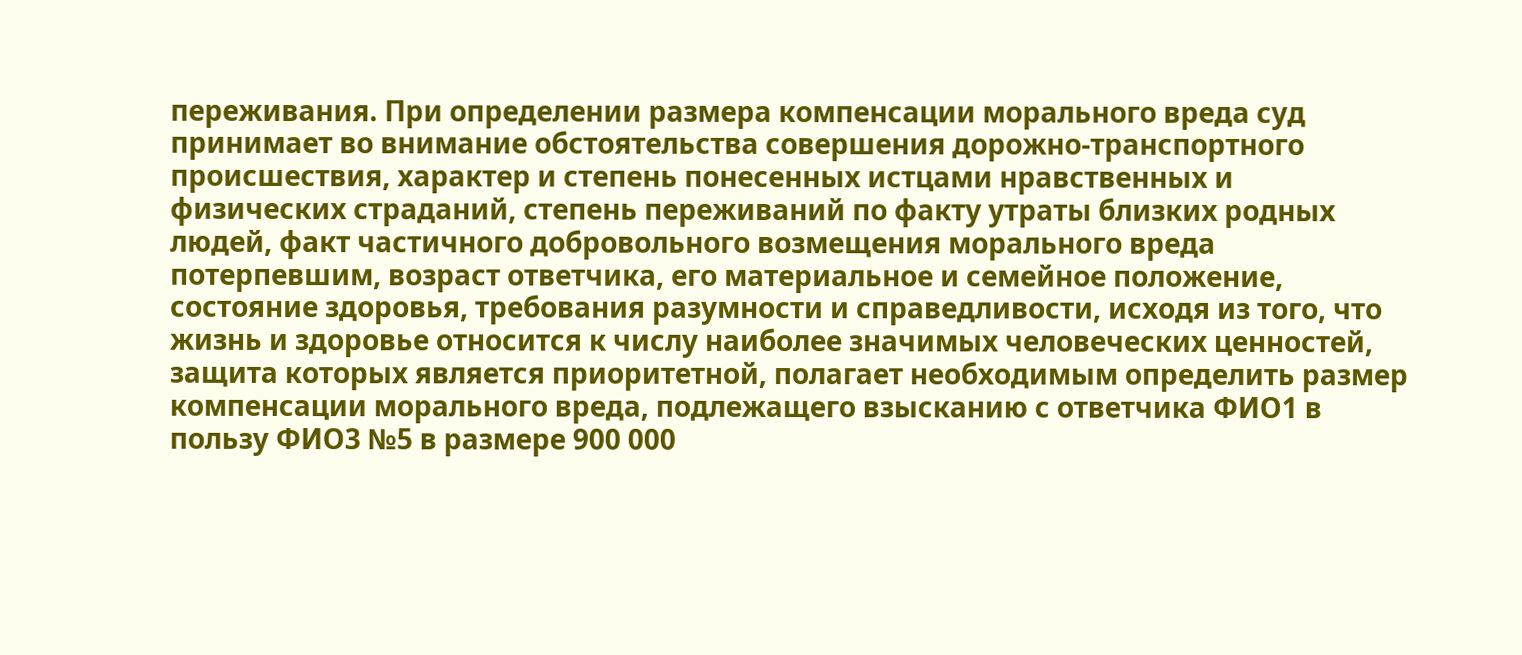переживания. При определении размера компенсации морального вреда суд принимает во внимание обстоятельства совершения дорожно-транспортного происшествия, характер и степень понесенных истцами нравственных и физических страданий, степень переживаний по факту утраты близких родных людей, факт частичного добровольного возмещения морального вреда потерпевшим, возраст ответчика, его материальное и семейное положение, состояние здоровья, требования разумности и справедливости, исходя из того, что жизнь и здоровье относится к числу наиболее значимых человеческих ценностей, защита которых является приоритетной, полагает необходимым определить размер компенсации морального вреда, подлежащего взысканию с ответчика ФИО1 в пользу ФИО3 №5 в размере 900 000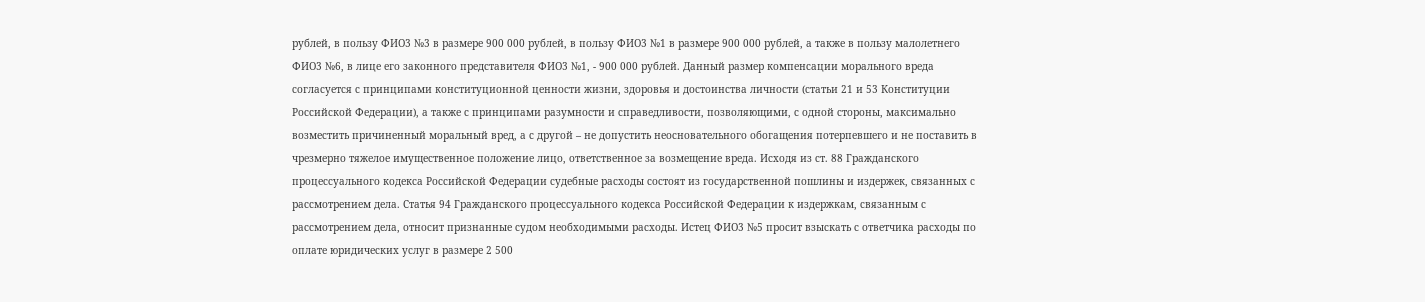рублей, в пользу ФИО3 №3 в размере 900 000 рублей, в пользу ФИО3 №1 в размере 900 000 рублей, а также в пользу малолетнего ФИО3 №6, в лице его законного представителя ФИО3 №1, - 900 000 рублей. Данный размер компенсации морального вреда согласуется с принципами конституционной ценности жизни, здоровья и достоинства личности (статьи 21 и 53 Конституции Российской Федерации), а также с принципами разумности и справедливости, позволяющими, с одной стороны, максимально возместить причиненный моральный вред, а с другой – не допустить неосновательного обогащения потерпевшего и не поставить в чрезмерно тяжелое имущественное положение лицо, ответственное за возмещение вреда. Исходя из ст. 88 Гражданского процессуального кодекса Российской Федерации судебные расходы состоят из государственной пошлины и издержек, связанных с рассмотрением дела. Статья 94 Гражданского процессуального кодекса Российской Федерации к издержкам, связанным с рассмотрением дела, относит признанные судом необходимыми расходы. Истец ФИО3 №5 просит взыскать с ответчика расходы по оплате юридических услуг в размере 2 500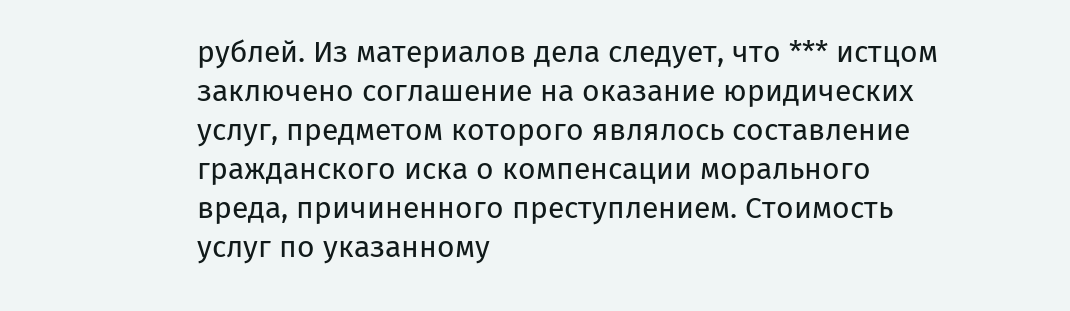рублей. Из материалов дела следует, что *** истцом заключено соглашение на оказание юридических услуг, предметом которого являлось составление гражданского иска о компенсации морального вреда, причиненного преступлением. Стоимость услуг по указанному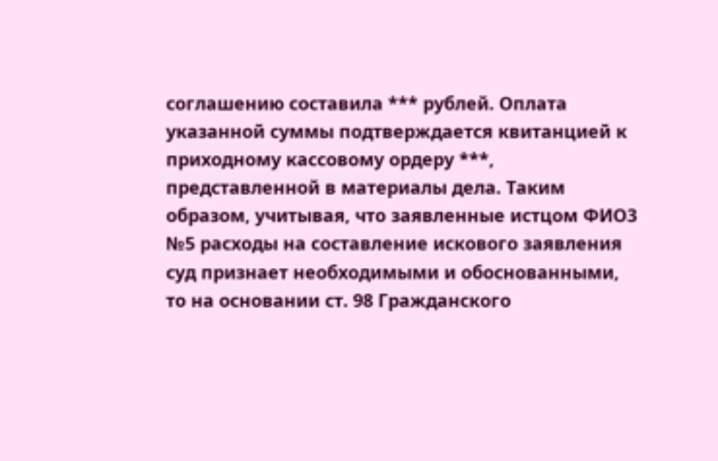соглашению составила *** рублей. Оплата указанной суммы подтверждается квитанцией к приходному кассовому ордеру ***, представленной в материалы дела. Таким образом, учитывая, что заявленные истцом ФИО3 №5 расходы на составление искового заявления суд признает необходимыми и обоснованными, то на основании ст. 98 Гражданского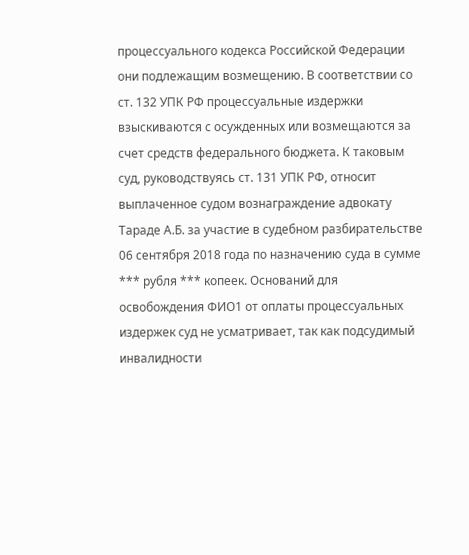процессуального кодекса Российской Федерации они подлежащим возмещению. В соответствии со ст. 132 УПК РФ процессуальные издержки взыскиваются с осужденных или возмещаются за счет средств федерального бюджета. К таковым суд, руководствуясь ст. 131 УПК РФ, относит выплаченное судом вознаграждение адвокату Тараде А.Б. за участие в судебном разбирательстве 06 сентября 2018 года по назначению суда в сумме *** рубля *** копеек. Оснований для освобождения ФИО1 от оплаты процессуальных издержек суд не усматривает, так как подсудимый инвалидности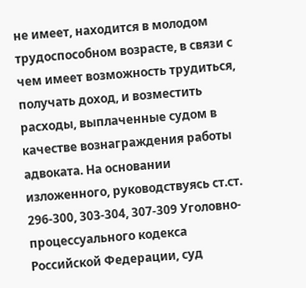не имеет, находится в молодом трудоспособном возрасте, в связи с чем имеет возможность трудиться, получать доход, и возместить расходы, выплаченные судом в качестве вознаграждения работы адвоката. На основании изложенного, руководствуясь ст.ст. 296-300, 303-304, 307-309 Уголовно-процессуального кодекса Российской Федерации, суд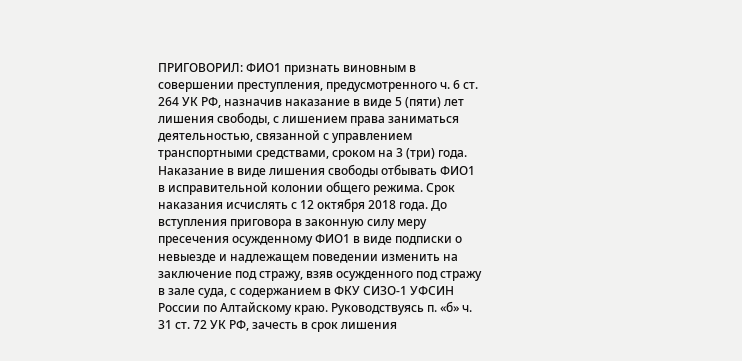ПРИГОВОРИЛ: ФИО1 признать виновным в совершении преступления, предусмотренного ч. 6 ст. 264 УК РФ, назначив наказание в виде 5 (пяти) лет лишения свободы, с лишением права заниматься деятельностью, связанной с управлением транспортными средствами, сроком на 3 (три) года. Наказание в виде лишения свободы отбывать ФИО1 в исправительной колонии общего режима. Срок наказания исчислять с 12 октября 2018 года. До вступления приговора в законную силу меру пресечения осужденному ФИО1 в виде подписки о невыезде и надлежащем поведении изменить на заключение под стражу, взяв осужденного под стражу в зале суда, с содержанием в ФКУ СИЗО-1 УФСИН России по Алтайскому краю. Руководствуясь п. «б» ч. 31 ст. 72 УК РФ, зачесть в срок лишения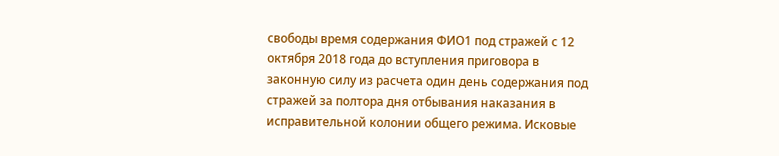свободы время содержания ФИО1 под стражей с 12 октября 2018 года до вступления приговора в законную силу из расчета один день содержания под стражей за полтора дня отбывания наказания в исправительной колонии общего режима. Исковые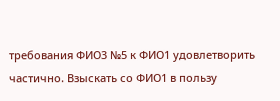требования ФИО3 №5 к ФИО1 удовлетворить частично. Взыскать со ФИО1 в пользу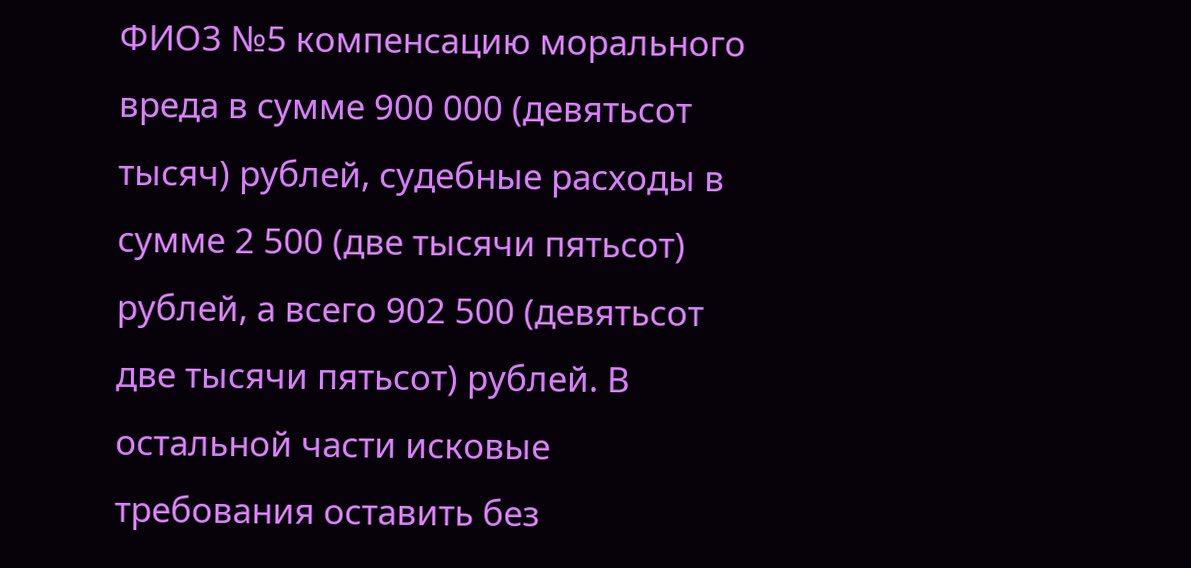ФИО3 №5 компенсацию морального вреда в сумме 900 000 (девятьсот тысяч) рублей, судебные расходы в сумме 2 500 (две тысячи пятьсот) рублей, а всего 902 500 (девятьсот две тысячи пятьсот) рублей. В остальной части исковые требования оставить без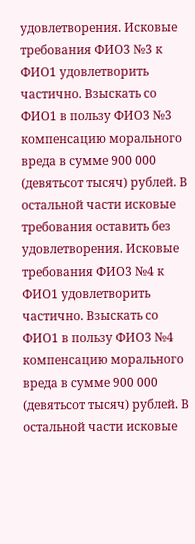удовлетворения. Исковые требования ФИО3 №3 к ФИО1 удовлетворить частично. Взыскать со ФИО1 в пользу ФИО3 №3 компенсацию морального вреда в сумме 900 000 (девятьсот тысяч) рублей. В остальной части исковые требования оставить без удовлетворения. Исковые требования ФИО3 №4 к ФИО1 удовлетворить частично. Взыскать со ФИО1 в пользу ФИО3 №4 компенсацию морального вреда в сумме 900 000 (девятьсот тысяч) рублей. В остальной части исковые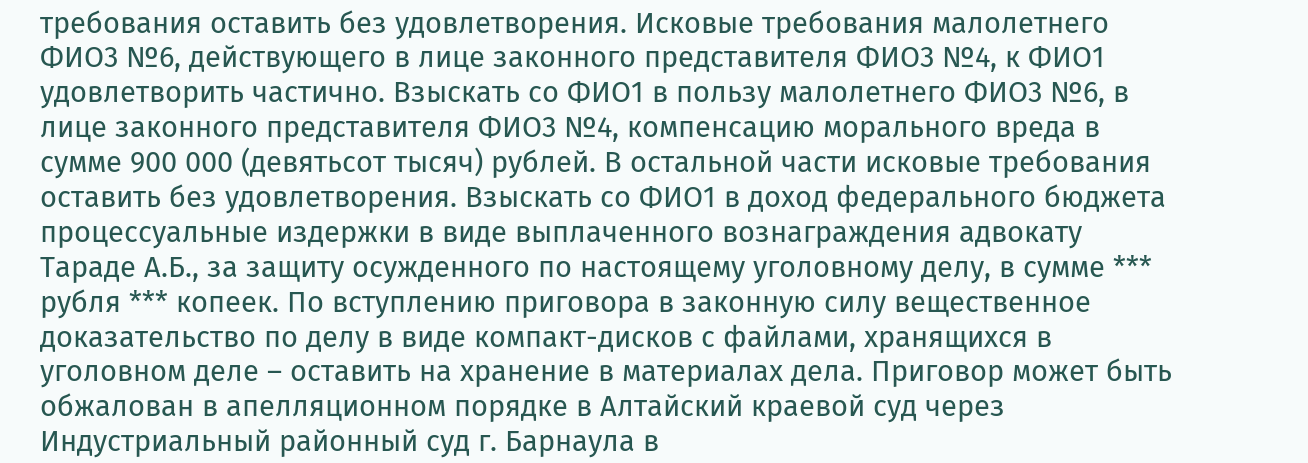требования оставить без удовлетворения. Исковые требования малолетнего ФИО3 №6, действующего в лице законного представителя ФИО3 №4, к ФИО1 удовлетворить частично. Взыскать со ФИО1 в пользу малолетнего ФИО3 №6, в лице законного представителя ФИО3 №4, компенсацию морального вреда в сумме 900 000 (девятьсот тысяч) рублей. В остальной части исковые требования оставить без удовлетворения. Взыскать со ФИО1 в доход федерального бюджета процессуальные издержки в виде выплаченного вознаграждения адвокату Тараде А.Б., за защиту осужденного по настоящему уголовному делу, в сумме *** рубля *** копеек. По вступлению приговора в законную силу вещественное доказательство по делу в виде компакт-дисков с файлами, хранящихся в уголовном деле – оставить на хранение в материалах дела. Приговор может быть обжалован в апелляционном порядке в Алтайский краевой суд через Индустриальный районный суд г. Барнаула в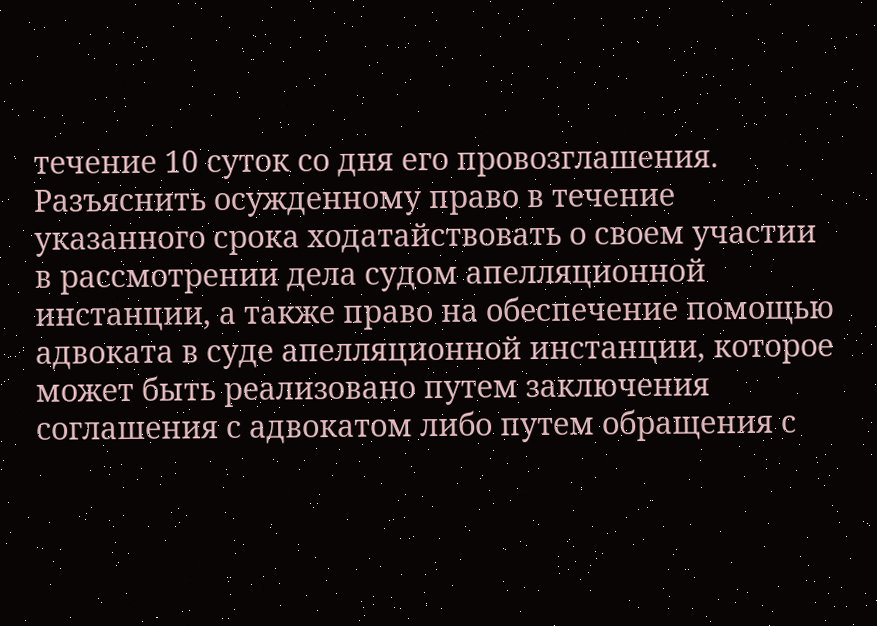течение 10 суток со дня его провозглашения. Разъяснить осужденному право в течение указанного срока ходатайствовать о своем участии в рассмотрении дела судом апелляционной инстанции, а также право на обеспечение помощью адвоката в суде апелляционной инстанции, которое может быть реализовано путем заключения соглашения с адвокатом либо путем обращения с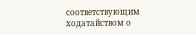соответствующим ходатайством о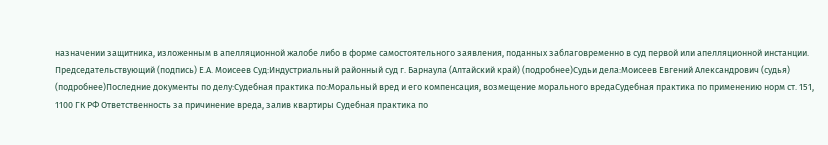назначении защитника, изложенным в апелляционной жалобе либо в форме самостоятельного заявления, поданных заблаговременно в суд первой или апелляционной инстанции. Председательствующий (подпись) Е.А. Моисеев Суд:Индустриальный районный суд г. Барнаула (Алтайский край) (подробнее)Судьи дела:Моисеев Евгений Александрович (судья) (подробнее)Последние документы по делу:Судебная практика по:Моральный вред и его компенсация, возмещение морального вредаСудебная практика по применению норм ст. 151, 1100 ГК РФ Ответственность за причинение вреда, залив квартиры Судебная практика по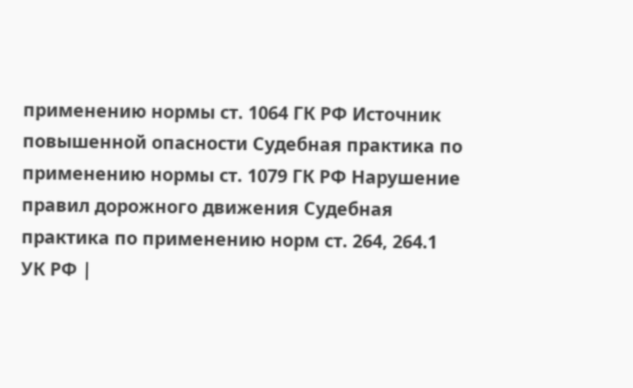применению нормы ст. 1064 ГК РФ Источник повышенной опасности Судебная практика по применению нормы ст. 1079 ГК РФ Нарушение правил дорожного движения Судебная практика по применению норм ст. 264, 264.1 УК РФ |